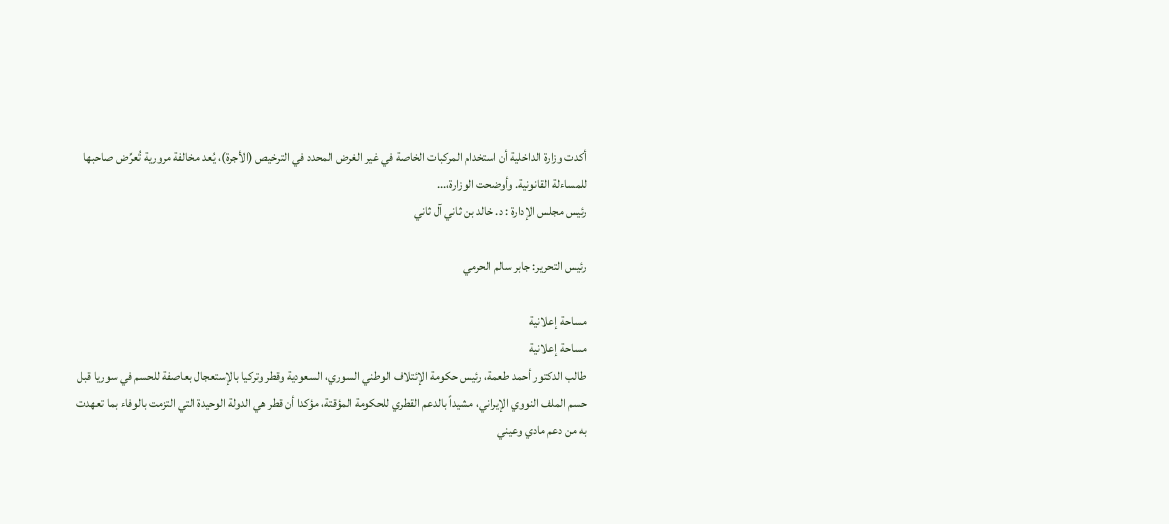أكدت وزارة الداخلية أن استخدام المركبات الخاصة في غير الغرض المحدد في الترخيص (الأجرة)، يُعد مخالفة مرورية تُعرِّض صاحبها للمساءلة القانونية. وأوضحت الوزارة،...
رئيس مجلس الإدارة : د. خالد بن ثاني آل ثاني

رئيس التحرير: جابر سالم الحرمي

مساحة إعلانية
مساحة إعلانية
طالب الدكتور أحمد طعمة، رئيس حكومة الإئتلاف الوطني السوري، السعودية وقطر وتركيا بالإستعجال بعاصفة للحسم في سوريا قبل حسم الملف النووي الإيراني، مشيداً بالدعم القطري للحكومة المؤقتة، مؤكدا أن قطر هي الدولة الوحيدة التي التزمت بالوفاء بما تعهدت به من دعم مادي وعيني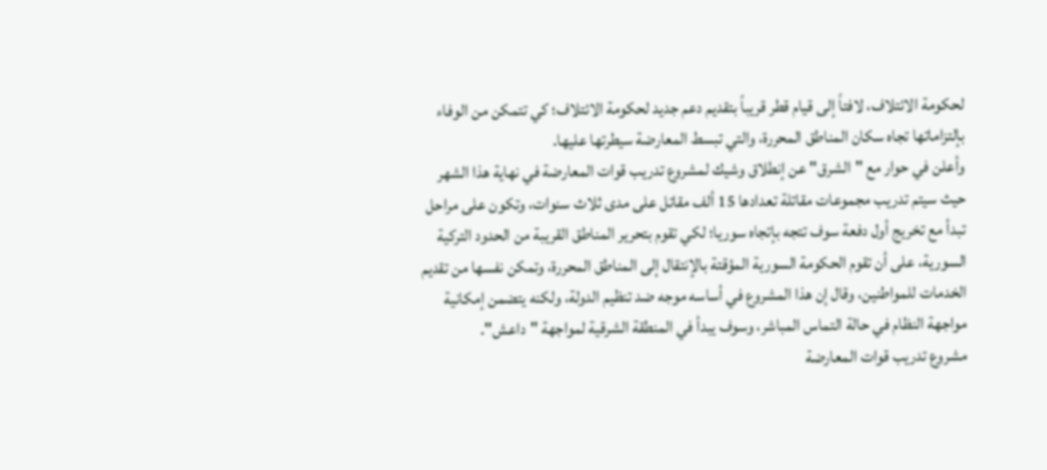لحكومة الائتلاف، لافتاً إلى قيام قطر قريباً بتقديم دعم جديد لحكومة الائتلاف؛ كي تتمكن من الوفاء بإلتزاماتها تجاه سكان المناطق المحررة، والتي تبسط المعارضة سيطرتها عليها.
وأعلن في حوار مع "الشرق" عن إنطلاق وشيك لمشروع تدريب قوات المعارضة في نهاية هذا الشهر حيث سيتم تدريب مجموعات مقاتلة تعدادها 15 ألف مقاتل على مدى ثلاث سنوات، وتكون على مراحل تبدأ مع تخريج أول دفعة سوف تتجه بإتجاه سوريا؛ لكي تقوم بتحرير المناطق القريبة من الحدود التركية السورية، على أن تقوم الحكومة السورية المؤقتة بالإنتقال إلى المناطق المحررة، وتمكن نفسها من تقديم الخدمات للمواطنين، وقال إن هذا المشروع في أساسه موجه ضد تنظيم الدولة، ولكنه يتضمن إمكانية مواجهة النظام في حالة التماس المباشر، وسوف يبدأ في المنطقة الشرقية لمواجهة "داعش".
مشروع تدريب قوات المعارضة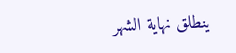ينطلق نهاية الشهر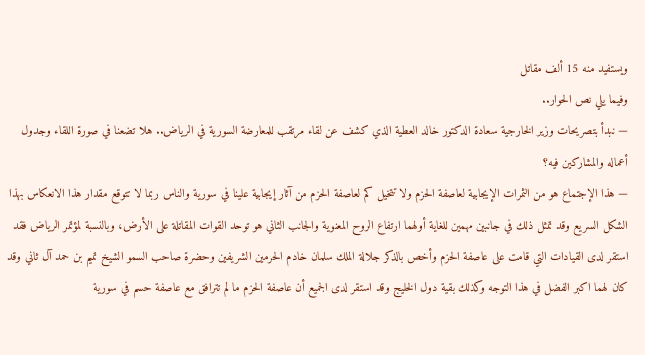ويستفيد منه 15 ألف مقاتل
وفيما يلي نص الحوار..
— نبدأ بتصريحات وزير الخارجية سعادة الدكتور خالد العطية الذي كشف عن لقاء مرتقب للمعارضة السورية في الرياض.. هلا تضعنا في صورة اللقاء وجدول أعماله والمشاركين فيه؟
— هذا الإجتماع هو من الثمرات الإيجابية لعاصفة الحزم ولا تتخيل كم لعاصفة الحزم من آثار إيجابية علينا في سورية والناس ربما لا تتوقع مقدار هذا الانعكاس بهذا الشكل السريع وقد تمثل ذلك في جانبين مهمين للغاية أولهما ارتفاع الروح المعنوية والجانب الثاني هو توحد القوات المقاتلة على الأرض، وبالنسبة لمؤتمر الرياض فقد استقر لدى القيادات التي قامت على عاصفة الحزم وأخص بالذكر جلالة الملك سلمان خادم الحرمين الشريفين وحضرة صاحب السمو الشيخ تميم بن حمد آل ثاني وقد كان لهما اكبر الفضل في هذا التوجه وكذلك بقية دول الخليج وقد استقر لدى الجميع أن عاصفة الحزم ما لم تترافق مع عاصفة حسم في سورية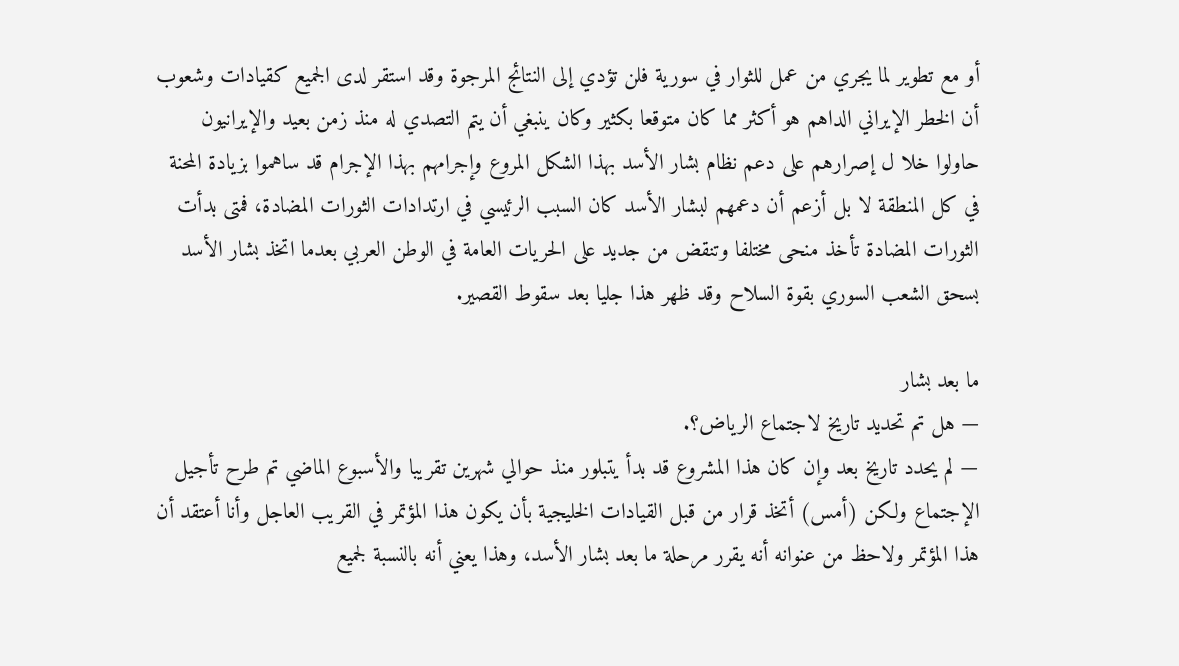أو مع تطوير لما يجري من عمل للثوار في سورية فلن تؤدي إلى النتائج المرجوة وقد استقر لدى الجميع كقيادات وشعوب أن الخطر الإيراني الداهم هو أكثر مما كان متوقعا بكثير وكان ينبغي أن يتم التصدي له منذ زمن بعيد والإيرانيون حاولوا خلا ل إصرارهم على دعم نظام بشار الأسد بهذا الشكل المروع وإجرامهم بهذا الإجرام قد ساهموا بزيادة المحنة في كل المنطقة لا بل أزعم أن دعمهم لبشار الأسد كان السبب الرئيسي في ارتدادات الثورات المضادة، فمتى بدأت الثورات المضادة تأخذ منحى مختلفا وتنقض من جديد على الحريات العامة في الوطن العربي بعدما اتخذ بشار الأسد بسحق الشعب السوري بقوة السلاح وقد ظهر هذا جليا بعد سقوط القصير.

ما بعد بشار
— هل تم تحديد تاريخ لاجتماع الرياض؟.
— لم يحدد تاريخ بعد وإن كان هذا المشروع قد بدأ يتبلور منذ حوالي شهرين تقريبا والأسبوع الماضي تم طرح تأجيل الإجتماع ولكن (أمس) أتخذ قرار من قبل القيادات الخليجية بأن يكون هذا المؤتمر في القريب العاجل وأنا أعتقد أن هذا المؤتمر ولاحظ من عنوانه أنه يقرر مرحلة ما بعد بشار الأسد، وهذا يعني أنه بالنسبة لجميع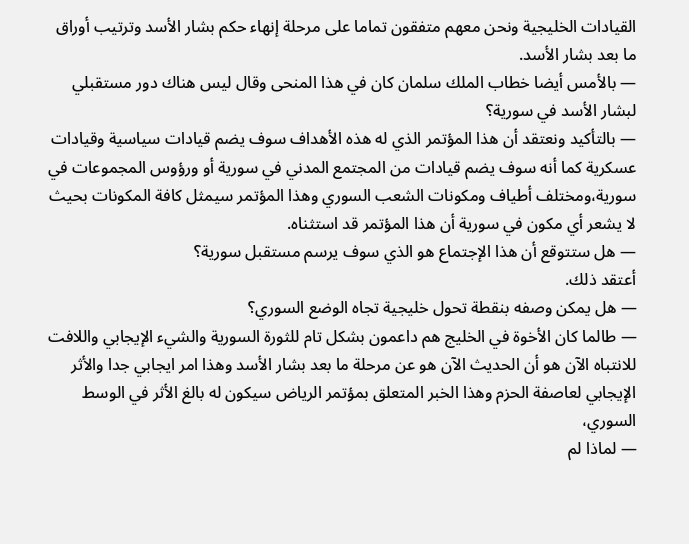القيادات الخليجية ونحن معهم متفقون تماما على مرحلة إنهاء حكم بشار الأسد وترتيب أوراق ما بعد بشار الأسد.
— بالأمس أيضا خطاب الملك سلمان كان في هذا المنحى وقال ليس هناك دور مستقبلي لبشار الأسد في سورية؟
— بالتأكيد ونعتقد أن هذا المؤتمر الذي له هذه الأهداف سوف يضم قيادات سياسية وقيادات عسكرية كما أنه سوف يضم قيادات من المجتمع المدني في سورية أو ورؤوس المجموعات في سورية،ومختلف أطياف ومكونات الشعب السوري وهذا المؤتمر سيمثل كافة المكونات بحيث لا يشعر أي مكون في سورية أن هذا المؤتمر قد استثناه.
— هل ستتوقع أن هذا الإجتماع هو الذي سوف يرسم مستقبل سورية؟
أعتقد ذلك.
— هل يمكن وصفه بنقطة تحول خليجية تجاه الوضع السوري؟
— طالما كان الأخوة في الخليج هم داعمون بشكل تام للثورة السورية والشيء الإيجابي واللافت للانتباه الآن هو أن الحديث الآن هو عن مرحلة ما بعد بشار الأسد وهذا امر ايجابي جدا والأثر الإيجابي لعاصفة الحزم وهذا الخبر المتعلق بمؤتمر الرياض سيكون له بالغ الأثر في الوسط السوري،
— لماذا لم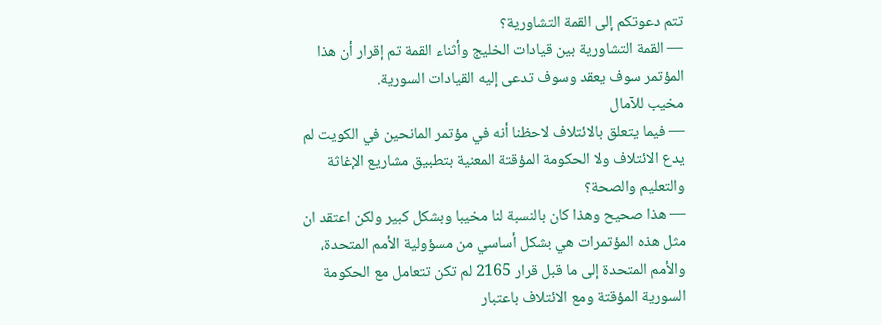تتم دعوتكم إلى القمة التشاورية؟
— القمة التشاورية بين قيادات الخليج وأثناء القمة تم إقرار أن هذا المؤتمر سوف يعقد وسوف تدعى إليه القيادات السورية.
مخيب للآمال
— فيما يتعلق بالائتلاف لاحظنا أنه في مؤتمر المانحين في الكويت لم يدع الائتلاف ولا الحكومة المؤقتة المعنية بتطبيق مشاريع الإغاثة والتعليم والصحة؟
— هذا صحيح وهذا كان بالنسبة لنا مخيبا وبشكل كبير ولكن اعتقد ان مثل هذه المؤتمرات هي بشكل أساسي من مسؤولية الأمم المتحدة، والأمم المتحدة إلى ما قبل قرار 2165 لم تكن تتعامل مع الحكومة السورية المؤقتة ومع الائتلاف باعتبار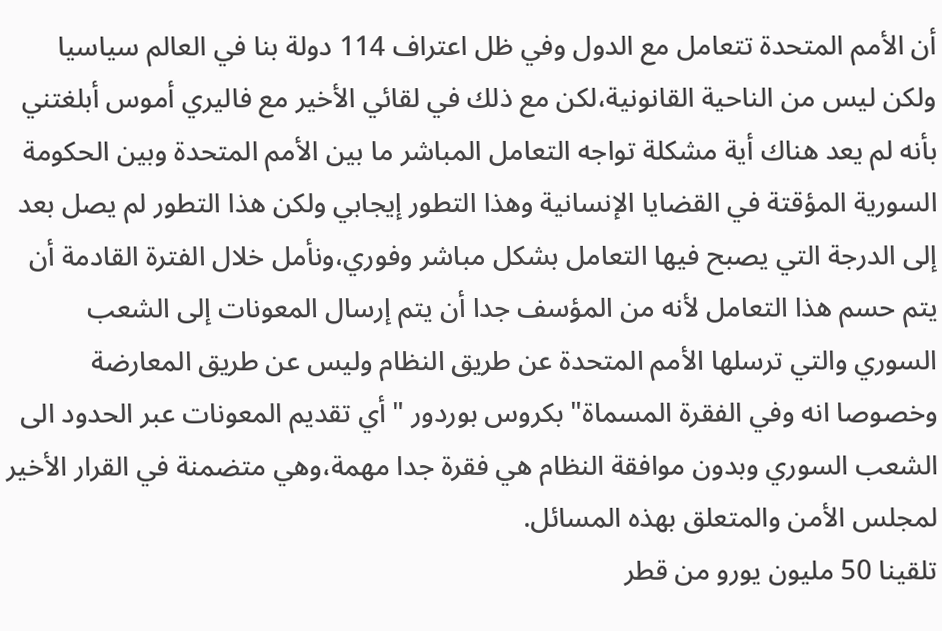أن الأمم المتحدة تتعامل مع الدول وفي ظل اعتراف 114 دولة بنا في العالم سياسيا ولكن ليس من الناحية القانونية،لكن مع ذلك في لقائي الأخير مع فاليري أموس أبلغتني بأنه لم يعد هناك أية مشكلة تواجه التعامل المباشر ما بين الأمم المتحدة وبين الحكومة السورية المؤقتة في القضايا الإنسانية وهذا التطور إيجابي ولكن هذا التطور لم يصل بعد إلى الدرجة التي يصبح فيها التعامل بشكل مباشر وفوري،ونأمل خلال الفترة القادمة أن يتم حسم هذا التعامل لأنه من المؤسف جدا أن يتم إرسال المعونات إلى الشعب السوري والتي ترسلها الأمم المتحدة عن طريق النظام وليس عن طريق المعارضة وخصوصا انه وفي الفقرة المسماة" بكروس بوردور " أي تقديم المعونات عبر الحدود الى الشعب السوري وبدون موافقة النظام هي فقرة جدا مهمة،وهي متضمنة في القرار الأخير لمجلس الأمن والمتعلق بهذه المسائل.
تلقينا 50 مليون يورو من قطر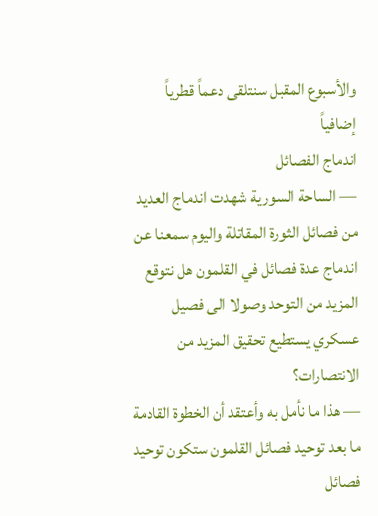والأسبوع المقبل سنتلقى دعماً قطرياً إضافياً
اندماج الفصائل
— الساحة السورية شهدت اندماج العديد من فصائل الثورة المقاتلة واليوم سمعنا عن اندماج عدة فصائل في القلمون هل نتوقع المزيد من التوحد وصولا الى فصيل عسكري يستطيع تحقيق المزيد من الانتصارات؟
— هذا ما نأمل به وأعتقد أن الخطوة القادمة ما بعد توحيد فصائل القلمون ستكون توحيد فصائل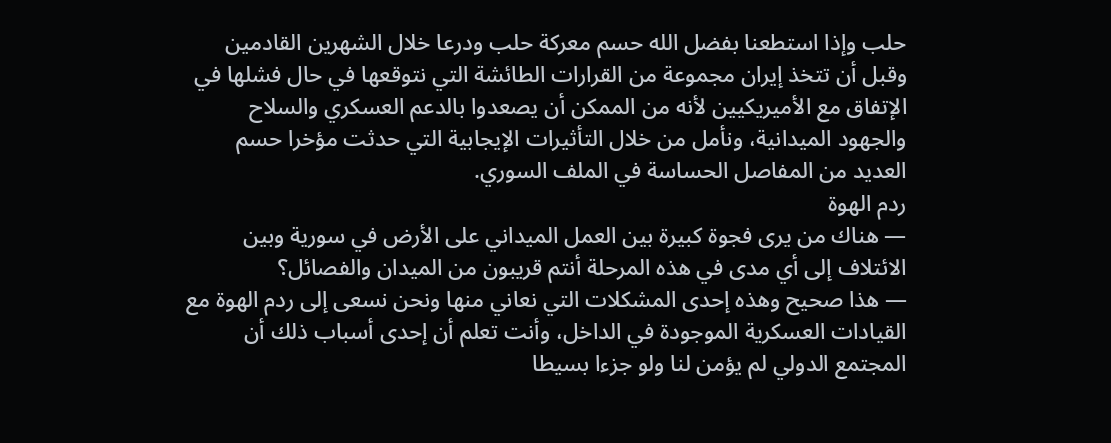حلب وإذا استطعنا بفضل الله حسم معركة حلب ودرعا خلال الشهرين القادمين وقبل أن تتخذ إيران مجموعة من القرارات الطائشة التي نتوقعها في حال فشلها في الإتفاق مع الأميريكيين لأنه من الممكن أن يصعدوا بالدعم العسكري والسلاح والجهود الميدانية، ونأمل من خلال التأثيرات الإيجابية التي حدثت مؤخرا حسم العديد من المفاصل الحساسة في الملف السوري.
ردم الهوة
— هناك من يرى فجوة كبيرة بين العمل الميداني على الأرض في سورية وبين الائتلاف إلى أي مدى في هذه المرحلة أنتم قريبون من الميدان والفصائل؟
— هذا صحيح وهذه إحدى المشكلات التي نعاني منها ونحن نسعى إلى ردم الهوة مع القيادات العسكرية الموجودة في الداخل، وأنت تعلم أن إحدى أسباب ذلك أن المجتمع الدولي لم يؤمن لنا ولو جزءا بسيطا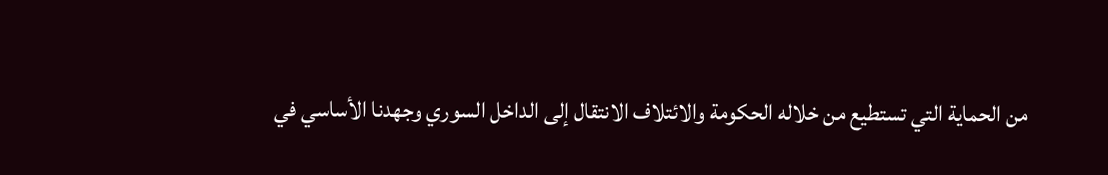من الحماية التي تستطيع من خلاله الحكومة والائتلاف الانتقال إلى الداخل السوري وجهدنا الأساسي في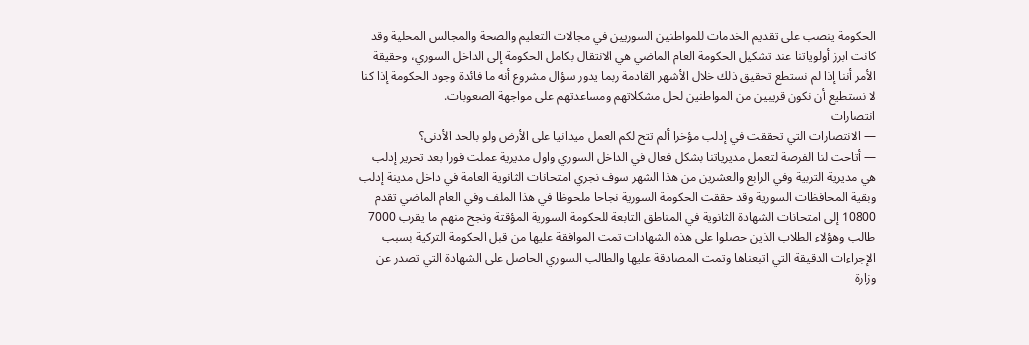الحكومة ينصب على تقديم الخدمات للمواطنين السوريين في مجالات التعليم والصحة والمجالس المحلية وقد كانت ابرز أولوياتنا عند تشكيل الحكومة العام الماضي هي الانتقال بكامل الحكومة إلى الداخل السوري، وحقيقة الأمر أننا إذا لم نستطع تحقيق ذلك خلال الأشهر القادمة ربما يدور سؤال مشروع أنه ما فائدة وجود الحكومة إذا كنا لا نستطيع أن نكون قريبين من المواطنين لحل مشكلاتهم ومساعدتهم على مواجهة الصعوبات.
انتصارات
— الانتصارات التي تحققت في إدلب مؤخرا ألم تتح لكم العمل ميدانيا على الأرض ولو بالحد الأدنى؟
— أتاحت لنا الفرصة لتعمل مديرياتنا بشكل فعال في الداخل السوري واول مديرية عملت فورا بعد تحرير إدلب هي مديرية التربية وفي الرابع والعشرين من هذا الشهر سوف نجري امتحانات الثانوية العامة في داخل مدينة إدلب وبقية المحافظات السورية وقد حققت الحكومة السورية نجاحا ملحوظا في هذا الملف وفي العام الماضي تقدم 10800 إلى امتحانات الشهادة الثانوية في المناطق التابعة للحكومة السورية المؤقتة ونجح منهم ما يقرب 7000 طالب وهؤلاء الطلاب الذين حصلوا على هذه الشهادات تمت الموافقة عليها من قبل الحكومة التركية بسبب الإجراءات الدقيقة التي اتبعناها وتمت المصادقة عليها والطالب السوري الحاصل على الشهادة التي تصدر عن وزارة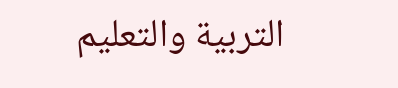التربية والتعليم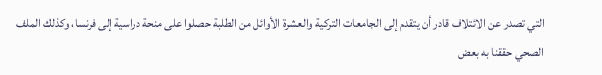التي تصدر عن الائتلاف قادر أن يتقدم إلى الجامعات التركية والعشرة الأوائل من الطلبة حصلوا على منحة دراسية إلى فرنسا، وكذلك الملف الصحي حققنا به بعض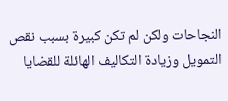النجاحات ولكن لم تكن كبيرة بسبب نقص التمويل وزيادة التكاليف الهائلة للقضايا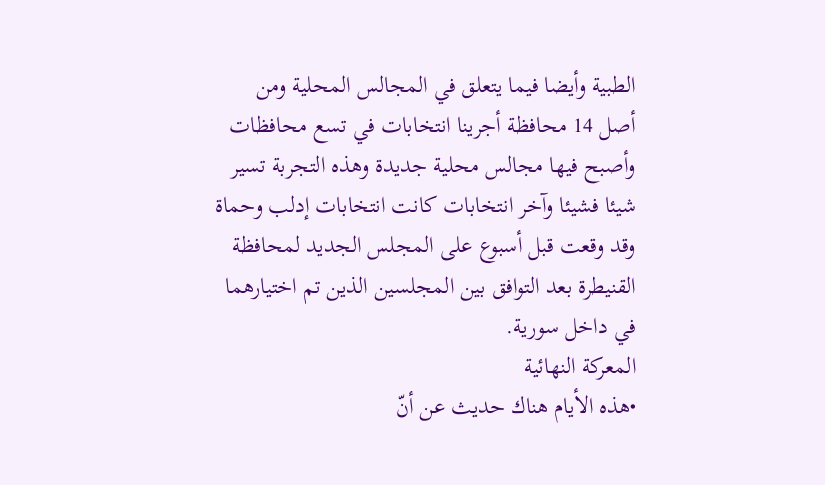الطبية وأيضا فيما يتعلق في المجالس المحلية ومن أصل 14 محافظة أجرينا انتخابات في تسع محافظات وأصبح فيها مجالس محلية جديدة وهذه التجربة تسير شيئا فشيئا وآخر انتخابات كانت انتخابات إدلب وحماة وقد وقعت قبل أسبوع على المجلس الجديد لمحافظة القنيطرة بعد التوافق بين المجلسين الذين تم اختيارهما في داخل سورية.
المعركة النهائية
•هذه الأيام هناك حديث عن أنّ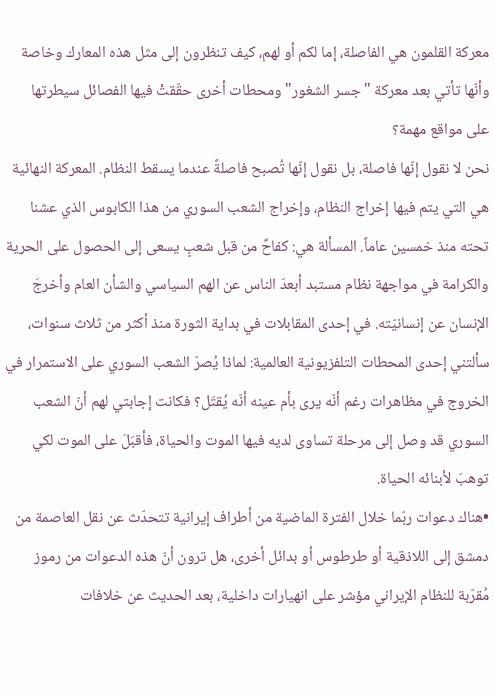معركة القلمون هي الفاصلة، إما لكم أو لهم، كيف تنظرون إلى مثل هذه المعارك وخاصة وأنّها تأتي بعد معركة "جسر الشغور" ومحطات أخرى حقّقتْ فيها الفصائل سيطرتها على مواقع مهمة؟
نحن لا نقول إنّها فاصلة، بل نقول إنّها تُصبح فاصلةً عندما يسقط النظام. المعركة النهائية هي التي يتم فيها إخراج النظام، وإخراج الشعب السوري من هذا الكابوس الذي عشنا تحته منذ خمسين عاماً. المسألة هي: كفاحٌ من قبل شعبٍ يسعى إلى الحصول على الحرية والكرامة في مواجهة نظام مستبد أبعدَ الناس عن الهم السياسي والشأن العام وأخرجَ الإنسان عن إنسانيّته. في إحدى المقابلات في بداية الثورة منذ أكثر من ثلاث سنوات، سألتني إحدى المحطات التلفزيونية العالمية: لماذا يُصرّ الشعب السوري على الاستمرار في الخروج في مظاهرات رغم أنّه يرى بأم عينه أنّه يُقتَل؟ فكانت إجابتي لهم أنّ الشعب السوري قد وصل إلى مرحلة تساوى لديه فيها الموت والحياة، فأقبَلَ على الموت لكي توهبَ لأبنائه الحياة.
•هناك دعوات ربّما خلال الفترة الماضية من أطراف إيرانية تتحدّث عن نقل العاصمة من دمشق إلى اللاذقية أو طرطوس أو بدائل أخرى، هل ترون أنّ هذه الدعوات من رموز مُقرّبة للنظام الإيراني مؤشر على انهيارات داخلية، بعد الحديث عن خلافات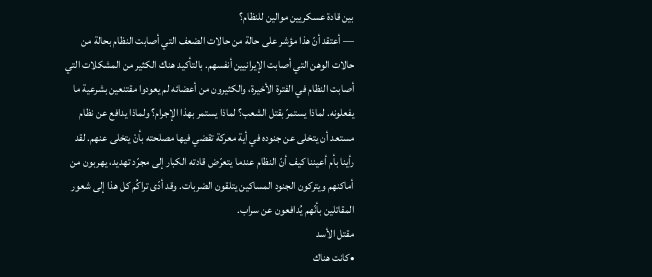بين قادة عسكريين موالين للنظام؟
— أعتقد أنّ هذا مؤشر على حالة من حالات الضعف التي أصابت النظام بحالة من حالات الوهن التي أصابت الإيرانيين أنفسهم. بالتأكيد هناك الكثير من المشكلات التي أصابت النظام في الفترة الأخيرة، والكثيرون من أعضائه لم يعودوا مقتنعين بشرعية ما يفعلونه. لماذا يستمرّ بقتل الشعب؟ لماذا يستمر بهذا الإجرام؟ ولماذا يدافع عن نظام مستعد أن يتخلى عن جنوده في أية معركة تقضي فيها مصلحته بأنْ يتخلى عنهم. لقد رأينا بأم أعيننا كيف أنّ النظام عندما يتعرّض قادته الكبار إلى مجرّد تهديد، يهربون من أماكنهم ويتركون الجنود المساكين يتلقون الضربات. وقد أدّى تراكُم كل هذا إلى شعور المقاتلين بأنّهم يُدافعون عن سراب.
مقتل الأسد
•كانت هناك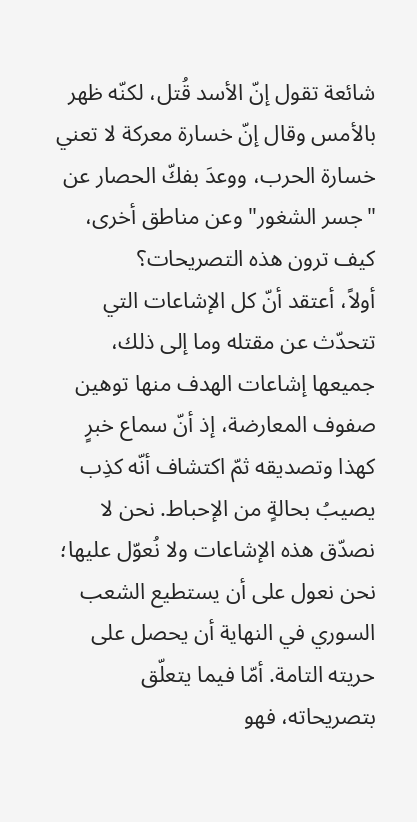شائعة تقول إنّ الأسد قُتل، لكنّه ظهر بالأمس وقال إنّ خسارة معركة لا تعني خسارة الحرب، ووعدَ بفكّ الحصار عن "جسر الشغور" وعن مناطق أخرى، كيف ترون هذه التصريحات؟
أولاً، أعتقد أنّ كل الإشاعات التي تتحدّث عن مقتله وما إلى ذلك، جميعها إشاعات الهدف منها توهين صفوف المعارضة، إذ أنّ سماع خبرٍ كهذا وتصديقه ثمّ اكتشاف أنّه كذِب يصيبُ بحالةٍ من الإحباط. نحن لا نصدّق هذه الإشاعات ولا نُعوّل عليها؛ نحن نعول على أن يستطيع الشعب السوري في النهاية أن يحصل على حريته التامة. أمّا فيما يتعلّق بتصريحاته، فهو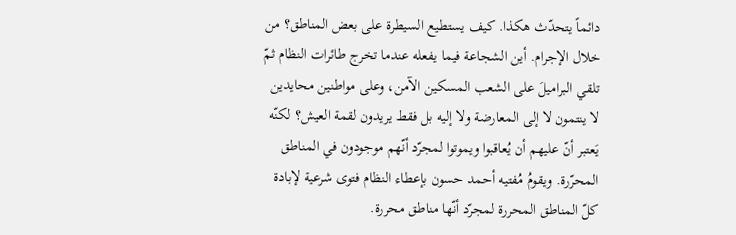دائماً يتحدّث هكذا. كيف يستطيع السيطرة على بعض المناطق؟ من خلال الإجرام. أين الشجاعة فيما يفعله عندما تخرج طائرات النظام ثمّ تلقي البراميلَ على الشعب المسكين الآمن، وعلى مواطنين محايدين لا ينتمون لا إلى المعارضة ولا إليه بل فقط يريدون لقمة العيش؟ لكنّه يَعتبر أنّ عليهم أن يُعاقبوا ويموتوا لمجرّد أنّهم موجودون في المناطق المحرّرة. ويقومُ مُفتيه أحمد حسون بإعطاء النظام فتوى شرعية لإبادة كلّ المناطق المحررة لمجرّد أنّها مناطق محررة.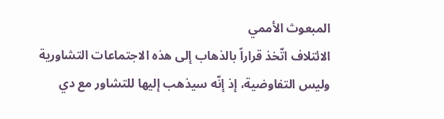المبعوث الأممي
الائتلاف اتّخذ قراراً بالذهاب إلى هذه الاجتماعات التشاورية وليس التفاوضية، إذ إنّه سيذهب إليها للتشاور مع دي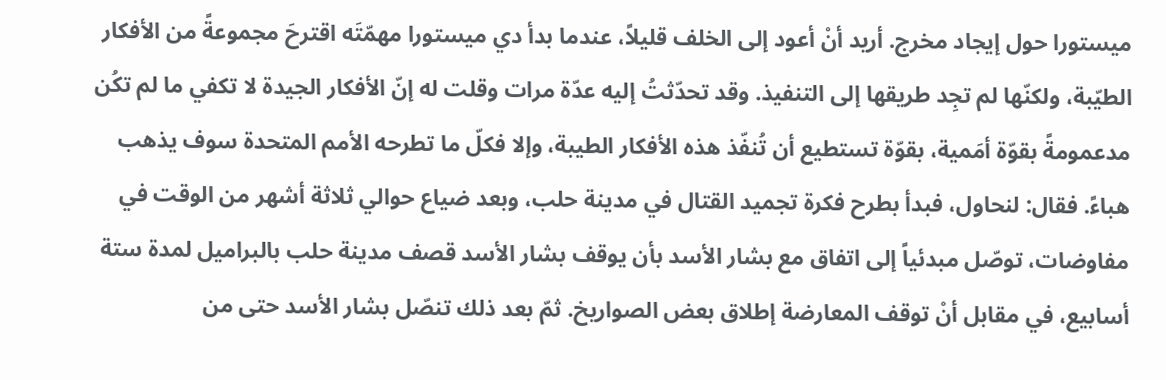ميستورا حول إيجاد مخرج. أريد أنْ أعود إلى الخلف قليلاً، عندما بدأ دي ميستورا مهمّتَه اقترحَ مجموعةً من الأفكار الطيّبة، ولكنّها لم تجِد طريقها إلى التنفيذ. وقد تحدّثتُ إليه عدّة مرات وقلت له إنّ الأفكار الجيدة لا تكفي ما لم تكُن مدعمومةً بقوّة أمَمية، بقوّة تستطيع أن تُنفّذ هذه الأفكار الطيبة، وإلا فكلّ ما تطرحه الأمم المتحدة سوف يذهب هباءً. فقال: لنحاول، فبدأ بطرح فكرة تجميد القتال في مدينة حلب، وبعد ضياع حوالي ثلاثة أشهر من الوقت في مفاوضات، توصّل مبدئياً إلى اتفاق مع بشار الأسد بأن يوقف بشار الأسد قصف مدينة حلب بالبراميل لمدة ستة أسابيع، في مقابل أنْ توقف المعارضة إطلاق بعض الصواريخ. ثمّ بعد ذلك تنصّل بشار الأسد حتى من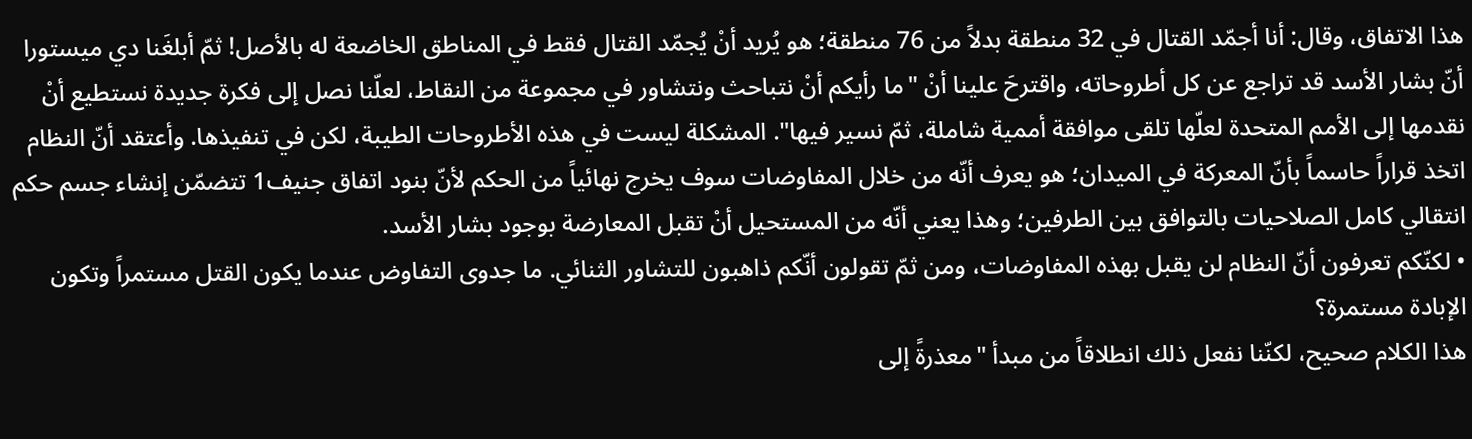هذا الاتفاق، وقال: أنا أجمّد القتال في 32 منطقة بدلاً من 76 منطقة؛ هو يُريد أنْ يُجمّد القتال فقط في المناطق الخاضعة له بالأصل! ثمّ أبلغَنا دي ميستورا أنّ بشار الأسد قد تراجع عن كل أطروحاته، واقترحَ علينا أنْ "ما رأيكم أنْ نتباحث ونتشاور في مجموعة من النقاط، لعلّنا نصل إلى فكرة جديدة نستطيع أنْ نقدمها إلى الأمم المتحدة لعلّها تلقى موافقة أممية شاملة، ثمّ نسير فيها". المشكلة ليست في هذه الأطروحات الطيبة، لكن في تنفيذها. وأعتقد أنّ النظام اتخذ قراراً حاسماً بأنّ المعركة في الميدان؛ هو يعرف أنّه من خلال المفاوضات سوف يخرج نهائياً من الحكم لأنّ بنود اتفاق جنيف1 تتضمّن إنشاء جسم حكم انتقالي كامل الصلاحيات بالتوافق بين الطرفين؛ وهذا يعني أنّه من المستحيل أنْ تقبل المعارضة بوجود بشار الأسد.
• لكنّكم تعرفون أنّ النظام لن يقبل بهذه المفاوضات، ومن ثمّ تقولون أنّكم ذاهبون للتشاور الثنائي. ما جدوى التفاوض عندما يكون القتل مستمراً وتكون الإبادة مستمرة؟
هذا الكلام صحيح، لكنّنا نفعل ذلك انطلاقاً من مبدأ "معذرةً إلى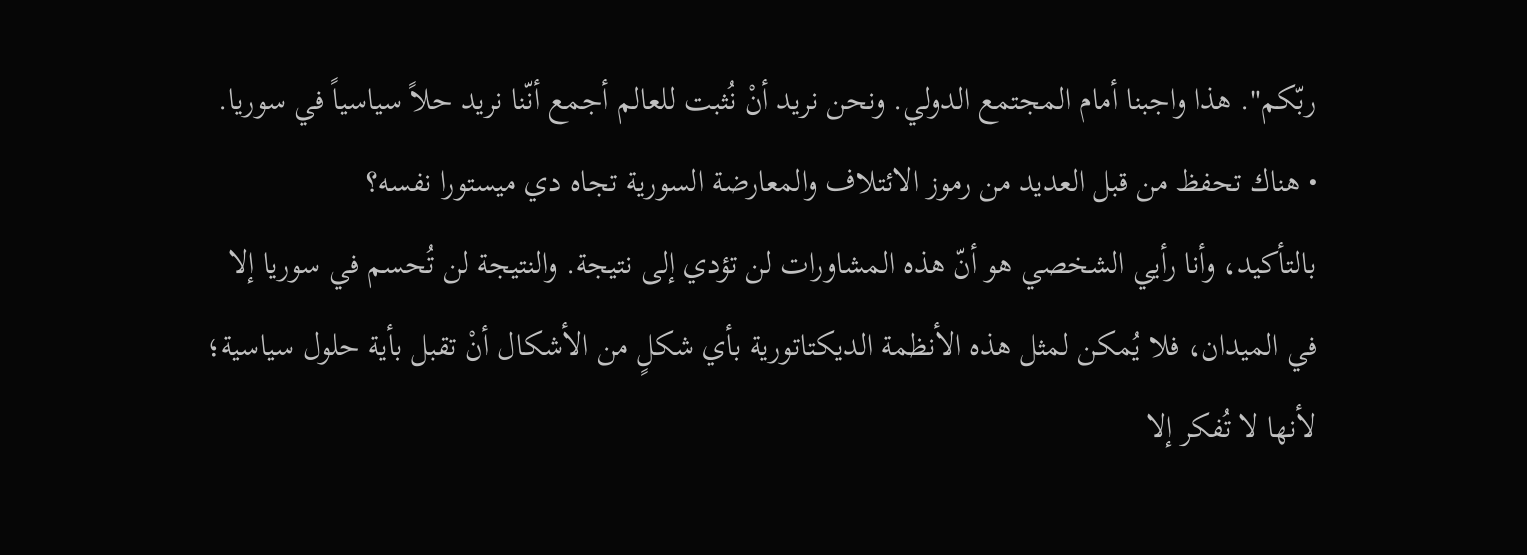ربّكم". هذا واجبنا أمام المجتمع الدولي. ونحن نريد أنْ نُثبت للعالم أجمع أنّنا نريد حلاً سياسياً في سوريا.
• هناك تحفظ من قبل العديد من رموز الائتلاف والمعارضة السورية تجاه دي ميستورا نفسه؟
بالتأكيد، وأنا رأيي الشخصي هو أنّ هذه المشاورات لن تؤدي إلى نتيجة. والنتيجة لن تُحسم في سوريا إلا في الميدان، فلا يُمكن لمثل هذه الأنظمة الديكتاتورية بأي شكلٍ من الأشكال أنْ تقبل بأية حلول سياسية؛ لأنها لا تُفكر إلا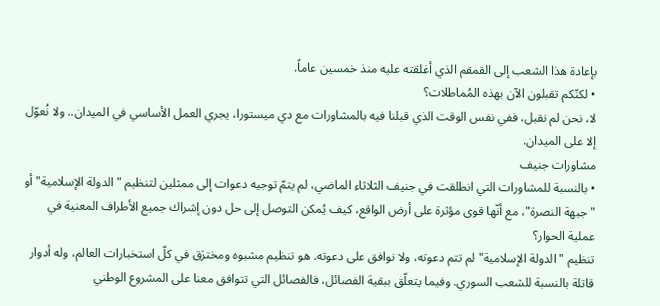بإعادة هذا الشعب إلى القمقم الذي أغلقته عليه منذ خمسين عاماً.
• لكنّكم تقبلون الآن بهذه المُماطلات؟
لا، نحن لم نقبل، ففي نفس الوقت الذي قبلنا فيه بالمشاورات مع دي ميستورا، يجري العمل الأساسي في الميدان.. ولا نُعوّل إلا على الميدان.
مشاورات جنيف
• بالنسبة للمشاورات التي انطلقت في جنيف الثلاثاء الماضي، لم يتمّ توجيه دعوات إلى ممثلين لتنظيم "الدولة الإسلامية" أو "جبهة النصرة"، مع أنّها قوى مؤثرة على أرض الواقع، كيف يُمكن التوصل إلى حل دون إشراك جميع الأطراف المعنية في عملية الحوار؟
تنظيم "الدولة الإسلامية" لم تتم دعوته، ولا نوافق على دعوته. هو تنظيم مشبوه ومخترَق في كلّ استخبارات العالم، وله أدوار قاتلة بالنسبة للشعب السوري. وفيما يتعلّق ببقية الفصائل، فالفصائل التي تتوافق معنا على المشروع الوطني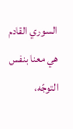السوري القادم هي معنا بنفس التوجّه،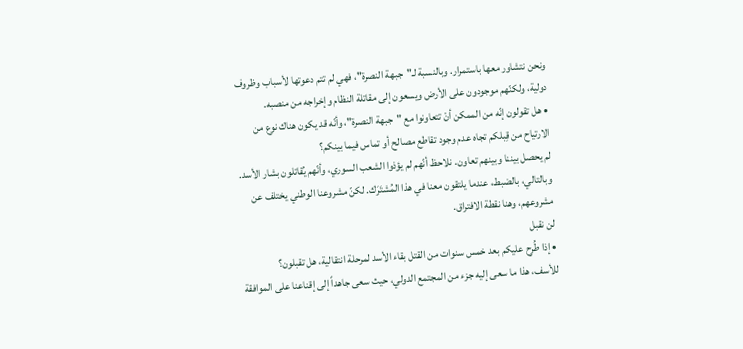ونحن نتشاور معها باستمرار. وبالنسبة لـ"جبهة النصرة"، فهي لم تتم دعوتها لأسباب وظروف دولية، ولكنّهم موجودون على الأرض ويسعون إلى مقاتلة النظام وإخراجه من منصبه.
• هل تقولون إنّه من الممكن أنْ تتعاونوا مع "جبهة النصرة"، وأنّه قد يكون هناك نوع من الارتياح من قِبلكم تجاه عدم وجود تقاطع مصالح أو تماس فيما بينكم؟
لم يحصل بيننا وبينهم تعاون. نلاحظ أنّهم لم يؤذوا الشعب السوري، وأنّهم يُقاتلون بشار الأسد. وبالتالي، بالضبط، عندما يلتقون معنا في هذا المُشتَرَك. لكنّ مشروعنا الوطني يختلف عن مشروعهم، وهنا نقطة الافتراق.
لن نقبل
• إذا طُرِح عليكم بعد خمس سنوات من القتل بقاء الأسد لمرحلة انتقالية، هل تقبلون؟
للأسف، هذا ما سعى إليه جزء من المجتمع الدولي، حيث سعى جاهداً إلى إقناعنا على الموافقة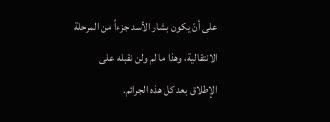على أنْ يكون بشار الأسد جزءاً من المرحلة الانتقالية، وهذا ما لم ولن نقبله على الإطلاق بعد كل هذه الجرائم.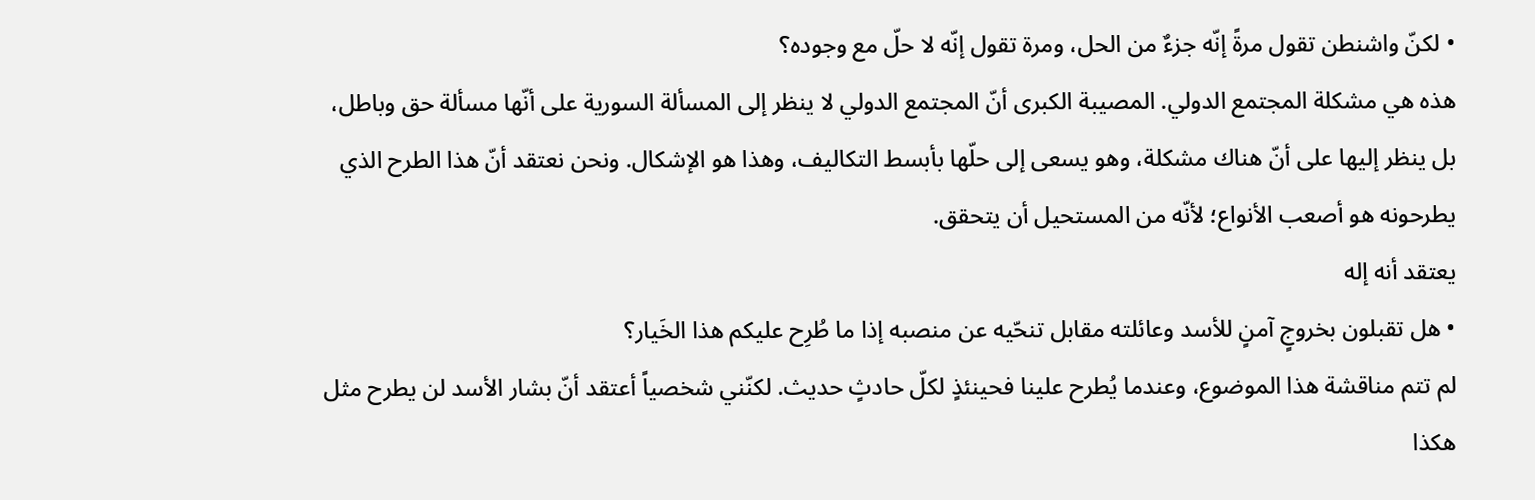• لكنّ واشنطن تقول مرةً إنّه جزءٌ من الحل، ومرة تقول إنّه لا حلّ مع وجوده؟
هذه هي مشكلة المجتمع الدولي. المصيبة الكبرى أنّ المجتمع الدولي لا ينظر إلى المسألة السورية على أنّها مسألة حق وباطل، بل ينظر إليها على أنّ هناك مشكلة، وهو يسعى إلى حلّها بأبسط التكاليف، وهذا هو الإشكال. ونحن نعتقد أنّ هذا الطرح الذي يطرحونه هو أصعب الأنواع؛ لأنّه من المستحيل أن يتحقق.
يعتقد أنه إله
• هل تقبلون بخروجٍ آمنٍ للأسد وعائلته مقابل تنحّيه عن منصبه إذا ما طُرِح عليكم هذا الخَيار؟
لم تتم مناقشة هذا الموضوع، وعندما يُطرح علينا فحينئذٍ لكلّ حادثٍ حديث. لكنّني شخصياً أعتقد أنّ بشار الأسد لن يطرح مثل هكذا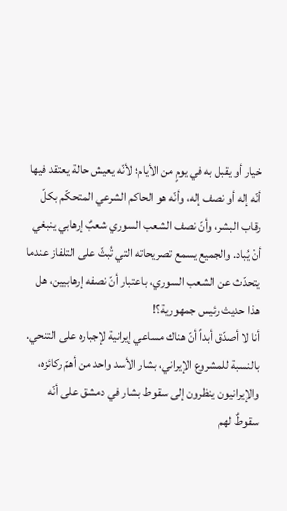خيار أو يقبل به في يومٍ من الأيام؛ لأنّه يعيش حالة يعتقد فيها أنّه إله أو نصف إله، وأنّه هو الحاكم الشرعي المتحكّم بكلّ رقاب البشر، وأنّ نصف الشعب السوري شعبٌ إرهابي ينبغي أنْ يُباد. والجميع يسمع تصريحاته التي تُبثّ على التلفاز عندما يتحدّث عن الشعب السوري، باعتبار أنّ نصفه إرهابيين، هل هذا حديث رئيس جمهورية؟!
أنا لا أصدّق أبداً أنّ هناك مساعي إيرانية لإجباره على التنحي. بالنسبة للمشروع الإيراني، بشار الأسد واحد من أهمّ ركائزه، والإيرانيون ينظرون إلى سقوط بشار في دمشق على أنّه سقوطٌ لهم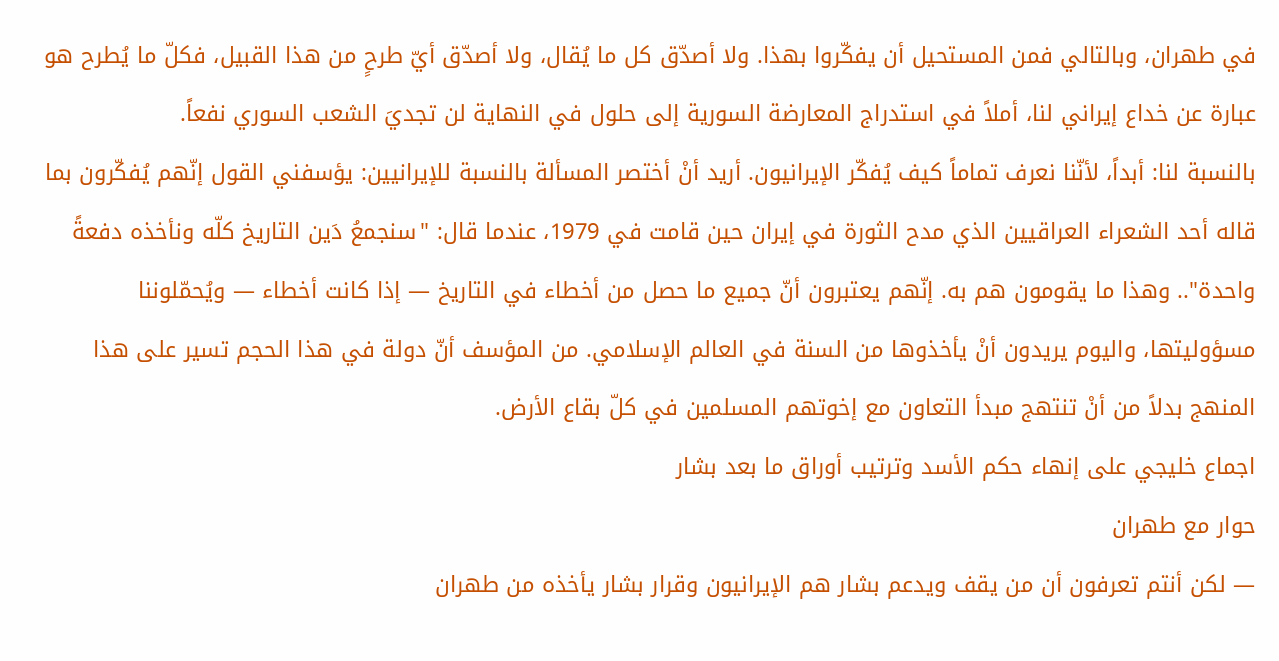في طهران، وبالتالي فمن المستحيل أن يفكّروا بهذا. ولا أصدّق كل ما يُقال، ولا أصدّق أيّ طرحٍ من هذا القبيل، فكلّ ما يُطرح هو عبارة عن خداع إيراني لنا، أملاً في استدراج المعارضة السورية إلى حلول في النهاية لن تجديَ الشعب السوري نفعاً.
بالنسبة لنا: أبداً، لأنّنا نعرف تماماً كيف يُفكّر الإيرانيون. أريد أنْ أختصر المسألة بالنسبة للإيرانيين: يؤسفني القول إنّهم يُفكّرون بما قاله أحد الشعراء العراقيين الذي مدح الثورة في إيران حين قامت في 1979، عندما قال: "سنجمعُ دَين التاريخ كلّه ونأخذه دفعةً واحدة".. وهذا ما يقومون هم به. إنّهم يعتبرون أنّ جميع ما حصل من أخطاء في التاريخ — إذا كانت أخطاء — ويُحمّلوننا مسؤوليتها، واليوم يريدون أنْ يأخذوها من السنة في العالم الإسلامي. من المؤسف أنّ دولة في هذا الحجم تسير على هذا المنهج بدلاً من أنْ تنتهج مبدأ التعاون مع إخوتهم المسلمين في كلّ بقاع الأرض.
اجماع خليجي على إنهاء حكم الأسد وترتيب أوراق ما بعد بشار
حوار مع طهران
— لكن أنتم تعرفون أن من يقف ويدعم بشار هم الإيرانيون وقرار بشار يأخذه من طهران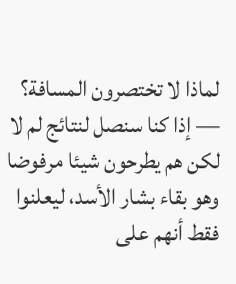لماذا لا تختصرون المسافة؟
— إذا كنا سنصل لنتائج لم لا لكن هم يطرحون شيئا مرفوضا وهو بقاء بشار الأسد، ليعلنوا فقط أنهم على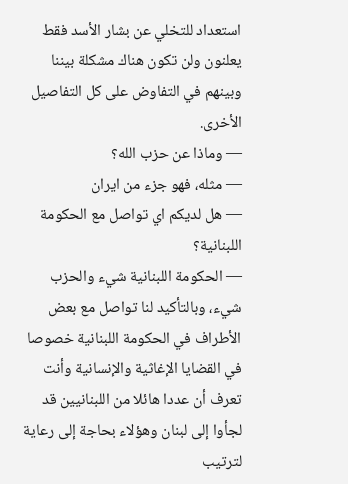استعداد للتخلي عن بشار الأسد فقط يعلنون ولن تكون هناك مشكلة بيننا وبينهم في التفاوض على كل التفاصيل الأخرى.
— وماذا عن حزب الله؟
— مثله، فهو جزء من ايران
— هل لديكم اي تواصل مع الحكومة اللبنانية؟
— الحكومة اللبنانية شيء والحزب شيء، وبالتأكيد لنا تواصل مع بعض الأطراف في الحكومة اللبنانية خصوصا في القضايا الإغاثية والإنسانية وأنت تعرف أن عددا هائلا من اللبنانيين قد لجأوا إلى لبنان وهؤلاء بحاجة إلى رعاية لترتيب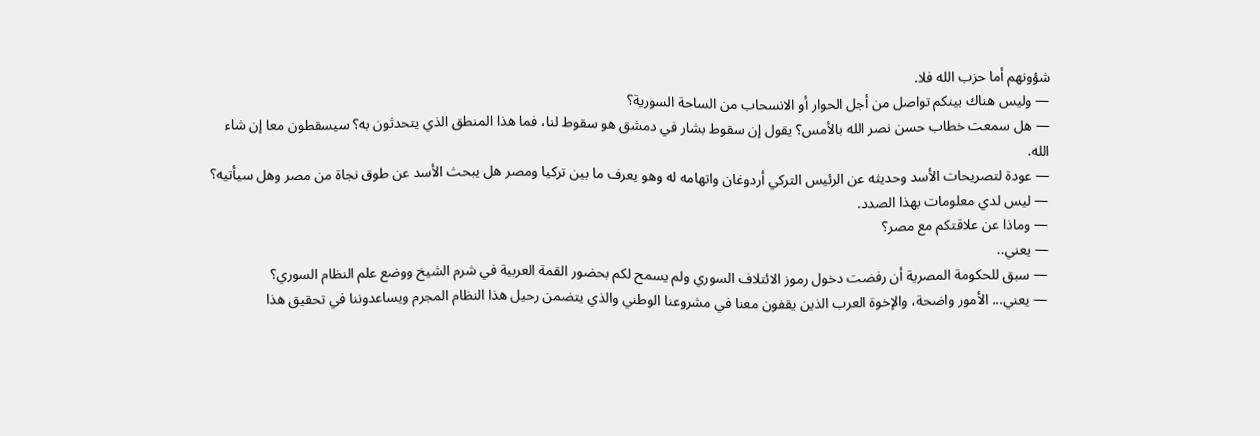شؤونهم أما حزب الله فلا.
— وليس هناك بينكم تواصل من أجل الحوار أو الانسحاب من الساحة السورية؟
— هل سمعت خطاب حسن نصر الله بالأمس؟ يقول إن سقوط بشار في دمشق هو سقوط لنا، فما هذا المنطق الذي يتحدثون به؟ سيسقطون معا إن شاء الله.
— عودة لتصريحات الأسد وحديثه عن الرئيس التركي أردوغان واتهامه له وهو يعرف ما بين تركيا ومصر هل يبحث الأسد عن طوق نجاة من مصر وهل سيأتيه؟
— ليس لدي معلومات بهذا الصدد.
— وماذا عن علاقتكم مع مصر؟
— يعني..
— سبق للحكومة المصرية أن رفضت دخول رموز الائتلاف السوري ولم يسمح لكم بحضور القمة العربية في شرم الشيخ ووضع علم النظام السوري؟
— يعني... الأمور واضحة، والإخوة العرب الذين يقفون معنا في مشروعنا الوطني والذي يتضمن رحيل هذا النظام المجرم ويساعدوننا في تحقيق هذا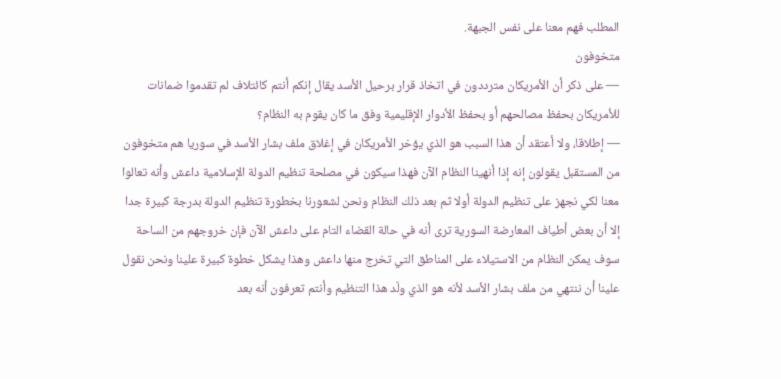المطلب فهم معنا على نفس الجبهة.
متخوفون
— على ذكر أن الأمريكان مترددون في اتخاذ قرار برحيل الأسد يقال إنكم أنتم كائتلاف لم تقدموا ضمانات للأمريكان بحفظ مصالحهم أو بحفظ الأدوار الإقليمية وفق ما كان يقوم به النظام؟
— إطلاقا، ولا أعتقد أن هذا السبب هو الذي يؤخر الأمريكان في إغلاق ملف بشار الأسد في سوريا هم متخوفون من المستقبل يقولون إنه إذا أنهينا النظام الآن فهذا سيكون في مصلحة تنظيم الدولة الإسلامية داعش وأنه تعالوا معنا لكي نجهز على تنظيم الدولة أولا ثم بعد ذلك النظام ونحن لشعورنا بخطورة تنظيم الدولة بدرجة كبيرة جدا إلا أن بعض أطياف المعارضة السورية ترى أنه في حالة القضاء التام على داعش الآن فإن خروجهم من الساحة سوف يمكن النظام من الاستيلاء على المناطق التي تخرج منها داعش وهذا يشكل خطوة كبيرة علينا ونحن نقول علينا أن ننتهي من ملف بشار الأسد لأنه هو الذي ولّد هذا التنظيم وأنتم تعرفون أنه بعد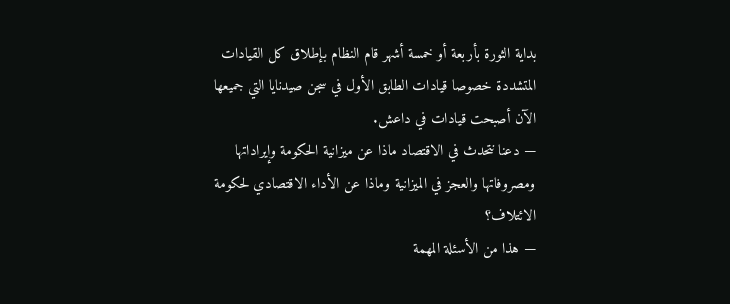بداية الثورة بأربعة أو خمسة أشهر قام النظام بإطلاق كل القيادات المتشددة خصوصا قيادات الطابق الأول في سجن صيدنايا التي جميعها الآن أصبحت قيادات في داعش.
— دعنا نتحدث في الاقتصاد ماذا عن ميزانية الحكومة وإيراداتها ومصروفاتها والعجز في الميزانية وماذا عن الأداء الاقتصادي لحكومة الائتلاف؟
— هذا من الأسئلة المهمة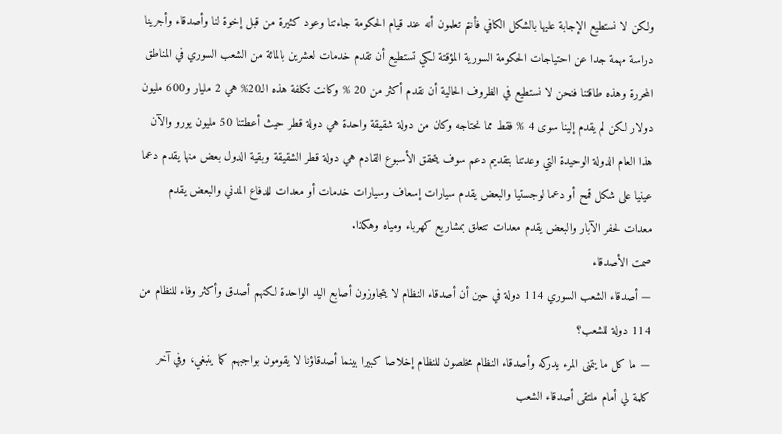ولكن لا نستطيع الإجابة عليها بالشكل الكافي فأنتم تعلمون أنه عند قيام الحكومة جاءتنا وعود كثيرة من قبل إخوة لنا وأصدقاء وأجرينا دراسة مهمة جدا عن احتياجات الحكومة السورية المؤقتة لكي تستطيع أن تقدم خدمات لعشرين بالمائة من الشعب السوري في المناطق المحررة وهذه طاقتنا فنحن لا نستطيع في الظروف الحالية أن نقدم أكثر من 20 % وكانت تكلفة هذه الـ20% هي 2 مليار و600 مليون دولار لكن لم يقدم إلينا سوى 4 % فقط مما نحتاجه وكان من دولة شقيقة واحدة هي دولة قطر حيث أعطتنا 50 مليون يورو والآن هذا العام الدولة الوحيدة التي وعدتنا بتقديم دعم سوف يتحقق الأسبوع القادم هي دولة قطر الشقيقة وبقية الدول بعض منها يقدم دعما عينيا على شكل قمح أو دعما لوجستيا والبعض يقدم سيارات إسعاف وسيارات خدمات أو معدات للدفاع المدني والبعض يقدم معدات لحفر الآبار والبعض يقدم معدات تتعلق بمشاريع كهرباء ومياه وهكذا.
صمت الأصدقاء
— أصدقاء الشعب السوري 114 دولة في حين أن أصدقاء النظام لا يتجاوزون أصابع اليد الواحدة لكنهم أصدق وأكثر وفاء للنظام من 114 دولة للشعب؟
— ما كل ما يتمنى المرء يدركه وأصدقاء النظام مخلصون للنظام إخلاصا كبيرا بينما أصدقاؤنا لا يقومون بواجبهم كما ينبغي، وفي آخر كلمة لي أمام ملتقى أصدقاء الشعب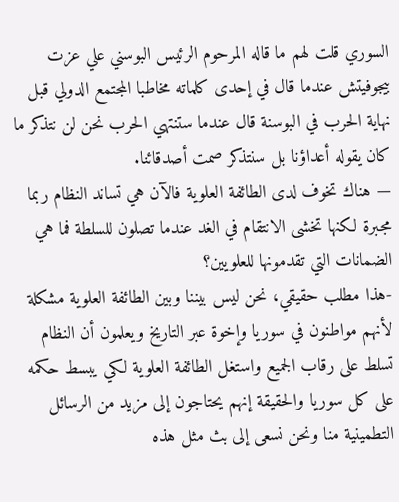السوري قلت لهم ما قاله المرحوم الرئيس البوسني علي عزت بيجوفيتش عندما قال في إحدى كلماته مخاطبا المجتمع الدولي قبل نهاية الحرب في البوسنة قال عندما ستنتهي الحرب نحن لن نتذكر ما كان يقوله أعداؤنا بل سنتذكر صمت أصدقائنا.
— هناك تخوف لدى الطائفة العلوية فالآن هي تساند النظام ربما مجبرة لكنها تخشى الانتقام في الغد عندما تصلون للسلطة فما هي الضمانات التي تقدمونها للعلويين؟
-هذا مطلب حقيقي، نحن ليس بيننا وبين الطائفة العلوية مشكلة لأنهم مواطنون في سوريا وإخوة عبر التاريخ ويعلمون أن النظام تسلط على رقاب الجميع واستغل الطائفة العلوية لكي يبسط حكمه على كل سوريا والحقيقة إنهم يحتاجون إلى مزيد من الرسائل التطمينية منا ونحن نسعى إلى بث مثل هذه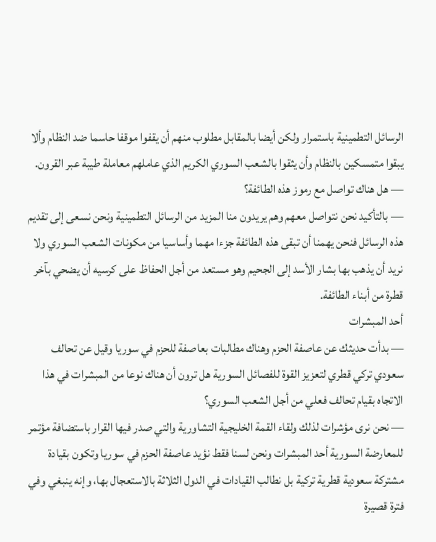الرسائل التطمينية باستمرار ولكن أيضا بالمقابل مطلوب منهم أن يقفوا موقفا حاسما ضد النظام وألا يبقوا متمسكين بالنظام وأن يثقوا بالشعب السوري الكريم الذي عاملهم معاملة طيبة عبر القرون.
— هل هناك تواصل مع رموز هذه الطائفة؟
— بالتأكيد نحن نتواصل معهم وهم يريدون منا المزيد من الرسائل التطمينية ونحن نسعى إلى تقديم هذه الرسائل فنحن يهمنا أن تبقى هذه الطائفة جزءا مهما وأساسيا من مكونات الشعب السوري ولا نريد أن يذهب بها بشار الأسد إلى الجحيم وهو مستعد من أجل الحفاظ على كرسيه أن يضحي بآخر قطرة من أبناء الطائفة.
أحد المبشرات
— بدأت حديثك عن عاصفة الحزم وهناك مطالبات بعاصفة للحزم في سوريا وقيل عن تحالف سعودي تركي قطري لتعزيز القوة للفصائل السورية هل ترون أن هناك نوعا من المبشرات في هذا الاتجاه بقيام تحالف فعلي من أجل الشعب السوري؟
— نحن نرى مؤشرات لذلك ولقاء القمة الخليجية التشاورية والتي صدر فيها القرار باستضافة مؤتمر للمعارضة السورية أحد المبشرات ونحن لسنا فقط نؤيد عاصفة الحزم في سوريا وتكون بقيادة مشتركة سعودية قطرية تركية بل نطالب القيادات في الدول الثلاثة بالاستعجال بها، وإنه ينبغي وفي فترة قصيرة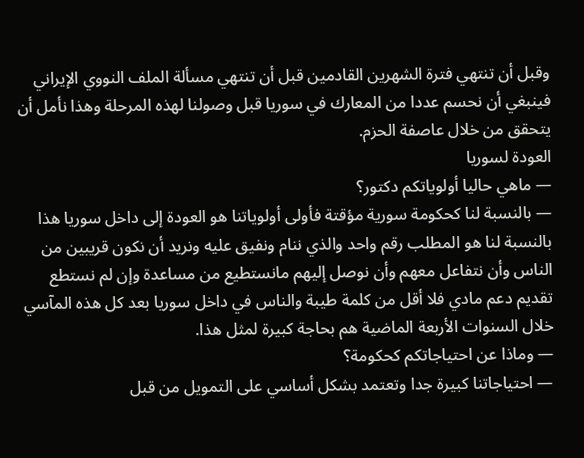وقبل أن تنتهي فترة الشهرين القادمين قبل أن تنتهي مسألة الملف النووي الإيراني فينبغي أن نحسم عددا من المعارك في سوريا قبل وصولنا لهذه المرحلة وهذا نأمل أن يتحقق من خلال عاصفة الحزم.
العودة لسوريا
— ماهي حاليا أولوياتكم دكتور؟
— بالنسبة لنا كحكومة سورية مؤقتة فأولى أولوياتنا هو العودة إلى داخل سوريا هذا بالنسبة لنا هو المطلب رقم واحد والذي ننام ونفيق عليه ونريد أن نكون قريبين من الناس وأن نتفاعل معهم وأن نوصل إليهم مانستطيع من مساعدة وإن لم نستطع تقديم دعم مادي فلا أقل من كلمة طيبة والناس في داخل سوريا بعد كل هذه المآسي خلال السنوات الأربعة الماضية هم بحاجة كبيرة لمثل هذا.
— وماذا عن احتياجاتكم كحكومة؟
— احتياجاتنا كبيرة جدا وتعتمد بشكل أساسي على التمويل من قبل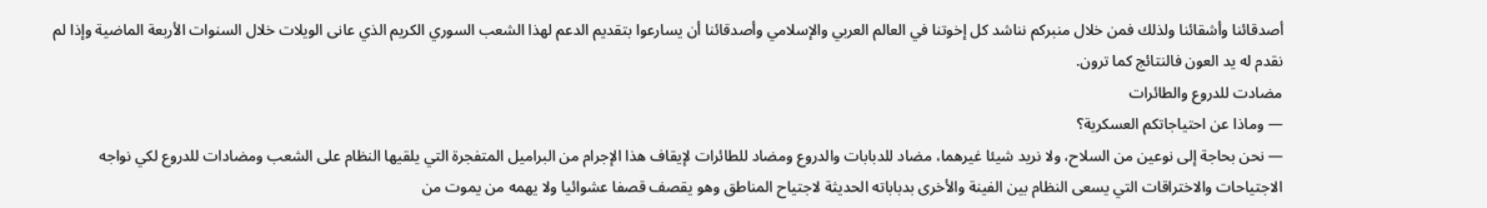أصدقائنا وأشقائنا ولذلك فمن خلال منبركم نناشد كل إخوتنا في العالم العربي والإسلامي وأصدقائنا أن يسارعوا بتقديم الدعم لهذا الشعب السوري الكريم الذي عانى الويلات خلال السنوات الأربعة الماضية وإذا لم نقدم له يد العون فالنتائج كما ترون.
مضادت للدروع والطائرات
— وماذا عن احتياجاتكم العسكرية؟
— نحن بحاجة إلى نوعين من السلاح، ولا نريد شيئا غيرهما، مضاد للدبابات والدروع ومضاد للطائرات لإيقاف هذا الإجرام من البراميل المتفجرة التي يلقيها النظام على الشعب ومضادات للدروع لكي نواجه الاجتياحات والاختراقات التي يسعى النظام بين الفينة والأخرى بدباباته الحديثة لاجتياح المناطق وهو يقصف قصفا عشوائيا ولا يهمه من يموت من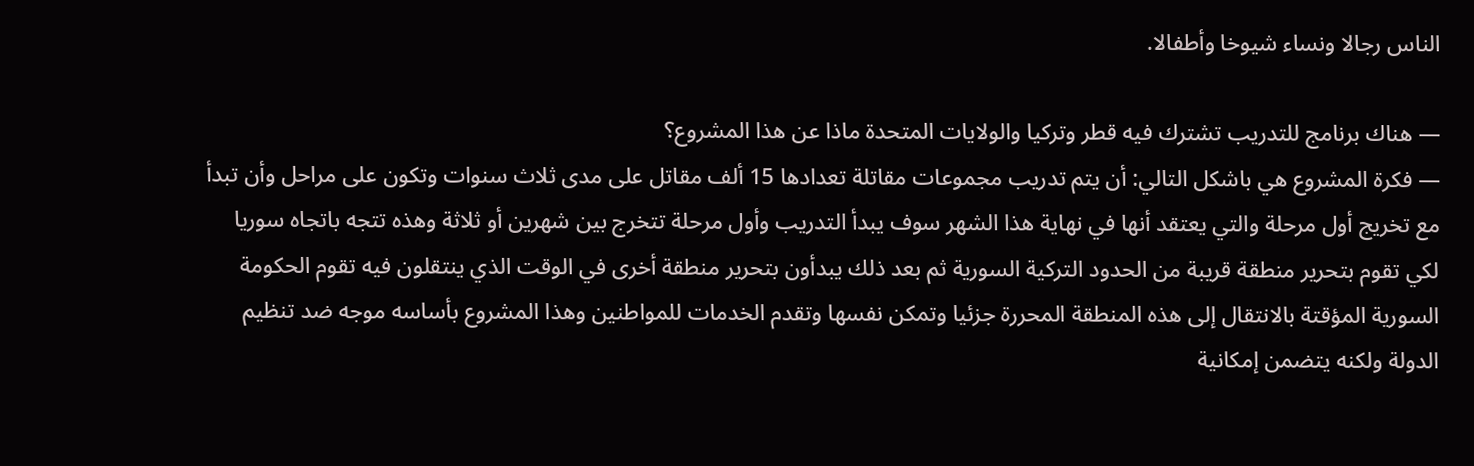الناس رجالا ونساء شيوخا وأطفالا.

— هناك برنامج للتدريب تشترك فيه قطر وتركيا والولايات المتحدة ماذا عن هذا المشروع؟
— فكرة المشروع هي باشكل التالي: أن يتم تدريب مجموعات مقاتلة تعدادها 15 ألف مقاتل على مدى ثلاث سنوات وتكون على مراحل وأن تبدأ مع تخريج أول مرحلة والتي يعتقد أنها في نهاية هذا الشهر سوف يبدأ التدريب وأول مرحلة تتخرج بين شهرين أو ثلاثة وهذه تتجه باتجاه سوريا لكي تقوم بتحرير منطقة قريبة من الحدود التركية السورية ثم بعد ذلك يبدأون بتحرير منطقة أخرى في الوقت الذي ينتقلون فيه تقوم الحكومة السورية المؤقتة بالانتقال إلى هذه المنطقة المحررة جزئيا وتمكن نفسها وتقدم الخدمات للمواطنين وهذا المشروع بأساسه موجه ضد تنظيم الدولة ولكنه يتضمن إمكانية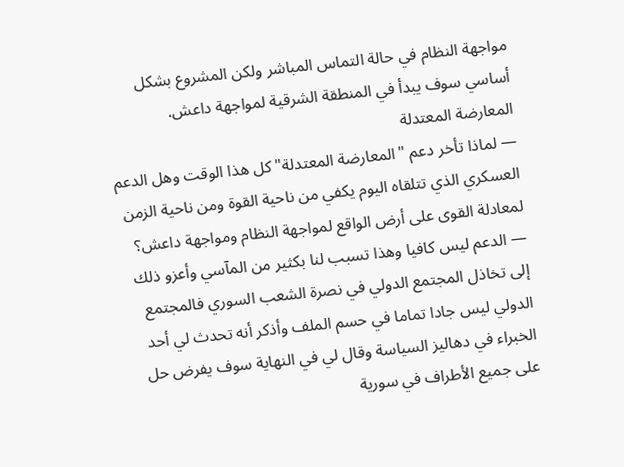مواجهة النظام في حالة التماس المباشر ولكن المشروع بشكل أساسي سوف يبدأ في المنطقة الشرقية لمواجهة داعش.
المعارضة المعتدلة
— لماذا تأخر دعم "المعارضة المعتدلة" كل هذا الوقت وهل الدعم العسكري الذي تتلقاه اليوم يكفي من ناحية القوة ومن ناحية الزمن لمعادلة القوى على أرض الواقع لمواجهة النظام ومواجهة داعش؟
— الدعم ليس كافيا وهذا تسبب لنا بكثير من المآسي وأعزو ذلك إلى تخاذل المجتمع الدولي في نصرة الشعب السوري فالمجتمع الدولي ليس جادا تماما في حسم الملف وأذكر أنه تحدث لي أحد الخبراء في دهاليز السياسة وقال لي في النهاية سوف يفرض حل على جميع الأطراف في سورية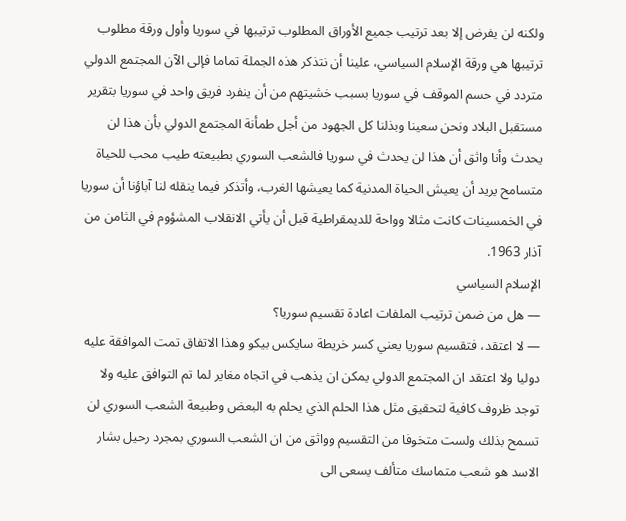ولكنه لن يفرض إلا بعد ترتيب جميع الأوراق المطلوب ترتيبها في سوريا وأول ورقة مطلوب ترتيبها هي ورقة الإسلام السياسي، علينا أن نتذكر هذه الجملة تماما فإلى الآن المجتمع الدولي متردد في حسم الموقف في سوريا بسبب خشيتهم من أن ينفرد فريق واحد في سوريا بتقرير مستقبل البلاد ونحن سعينا وبذلنا كل الجهود من أجل طمأنة المجتمع الدولي بأن هذا لن يحدث وأنا واثق أن هذا لن يحدث في سوريا فالشعب السوري بطبيعته طيب محب للحياة متسامح يريد أن يعيش الحياة المدنية كما يعيشها الغرب، وأتذكر فيما ينقله لنا آباؤنا أن سوريا في الخمسينات كانت مثالا وواحة للديمقراطية قبل أن يأتي الانقلاب المشؤوم في الثامن من آذار 1963.
الإسلام السياسي
— هل من ضمن ترتيب الملفات اعادة تقسيم سوريا؟
— لا اعتقد، فتقسيم سوريا يعني كسر خريطة سايكس بيكو وهذا الاتفاق تمت الموافقة عليه دوليا ولا اعتقد ان المجتمع الدولي يمكن ان يذهب في اتجاه مغاير لما تم التوافق عليه ولا توجد ظروف كافية لتحقيق مثل هذا الحلم الذي يحلم به البعض وطبيعة الشعب السوري لن تسمح بذلك ولست متخوفا من التقسيم وواثق من ان الشعب السوري بمجرد رحيل بشار الاسد هو شعب متماسك متألف يسعى الى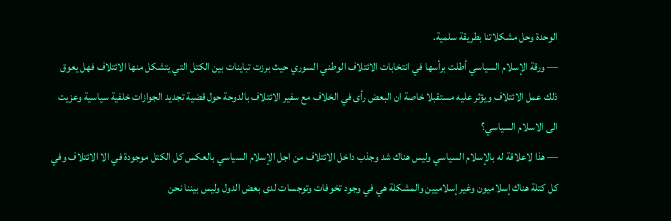الوحدة وحل مشكلاتنا بطريقة سلمية.
— ورقة الإسلام السياسي أطلت برأسها في انتخابات الائتلاف الوطني السوري حيث برزت تباينات بين الكتل التي يتشكل منها الائتلاف فهل يعوق ذلك عمل الائتلاف ويؤثر عليه مستقبلا خاصة ان البعض رأى في الخلاف مع سفير الائتلاف بالدوحة حول قضية تجديد الجوازات خلفية سياسية وعزيت الى الاسلام السياسي؟
— هذا لاعلاقة له بالإسلام السياسي وليس هناك شد وجذب داخل الائتلاف من اجل الإسلام السياسي بالعكس كل الكتل موجودة في الا الائتلاف وفي كل كتلة هناك إسلاميون وغير إسلاميين والمشكلة هي في وجود تخوفات وتوجسات لدى بعض الدول وليس بيننا نحن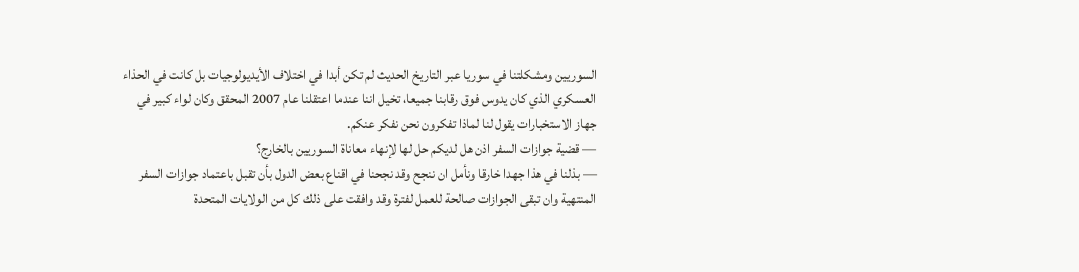السوريين ومشكلتنا في سوريا عبر التاريخ الحديث لم تكن أبدا في اختلاف الأيديولوجيات بل كانت في الحذاء العسكري الذي كان يدوس فوق رقابنا جميعا، تخيل اننا عندما اعتقلنا عام 2007 المحقق وكان لواء كبير في جهاز الاستخبارات يقول لنا لماذا تفكرون نحن نفكر عنكم.
— قضية جوازات السفر اذن هل لديكم حل لها لإنهاء معاناة السوريين بالخارج؟
— بذلنا في هذا جهدا خارقا ونأمل ان ننجح وقد نجحنا في اقناع بعض الدول بأن تقبل باعتماد جوازات السفر المنتهية وان تبقى الجوازات صالحة للعمل لفترة وقد وافقت على ذلك كل من الولايات المتحدة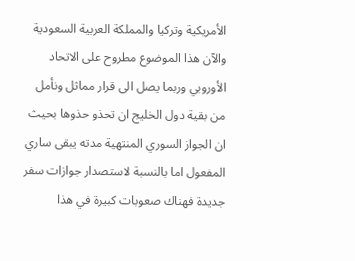الأمريكية وتركيا والمملكة العربية السعودية والآن هذا الموضوع مطروح على الاتحاد الأوروبي وربما يصل الى قرار مماثل ونأمل من بقية دول الخليج ان تحذو حذوها بحيث ان الجواز السوري المنتهية مدته يبقى ساري المفعول اما بالنسبة لاستصدار جوازات سفر جديدة فهناك صعوبات كبيرة في هذا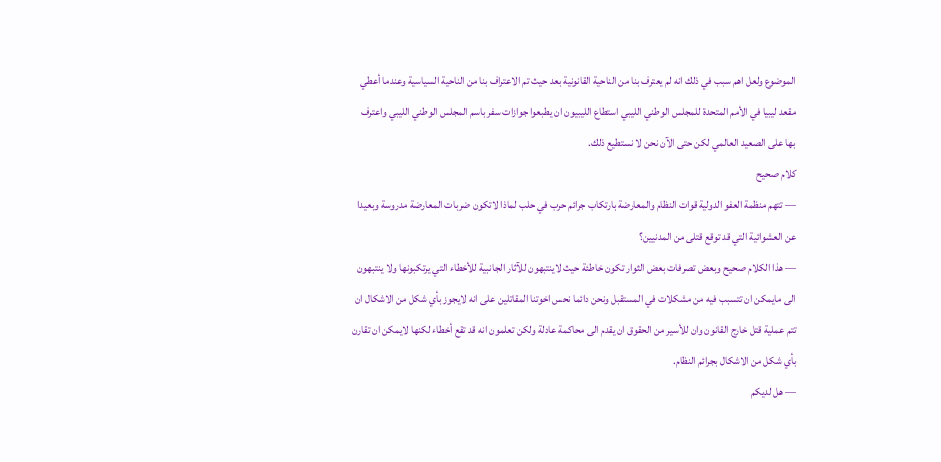الموضوع ولعل اهم سبب في ذلك انه لم يعترف بنا من الناحية القانونية بعد حيث تم الاعتراف بنا من الناحية السياسية وعندما أعطي مقعد ليبيا في الأمم المتحدة للمجلس الوطني الليبي استطاع الليبيون ان يطبعوا جوازات سفر باسم المجلس الوطني الليبي واعترف بها على الصعيد العالمي لكن حتى الآن نحن لا نستطيع ذلك.
كلام صحيح
— تتهم منظمة العفو الدولية قوات النظام والمعارضة بارتكاب جرائم حرب في حلب لماذا لاتكون ضربات المعارضة مدروسة وبعيدا عن العشوائية التي قد توقع قتلى من المدنيين؟
— هذا الكلام صحيح وبعض تصرفات بعض الثوار تكون خاطئة حيث لاينتبهون للآثار الجانبية للأخطاء التي يرتكبونها ولا ينتبهون الى مايمكن ان تتسبب فيه من مشكلات في المستقبل ونحن دائما نحس اخوتنا المقاتلين على انه لايجوز بأي شكل من الاشكال ان تتم عملية قتل خارج القانون وان للأسير من الحقوق ان يقدم الى محاكمة عادلة ولكن تعلمون انه قد تقع أخطاء لكنها لايمكن ان تقارن بأي شكل من الاشكال بجرائم النظام.
— هل لديكم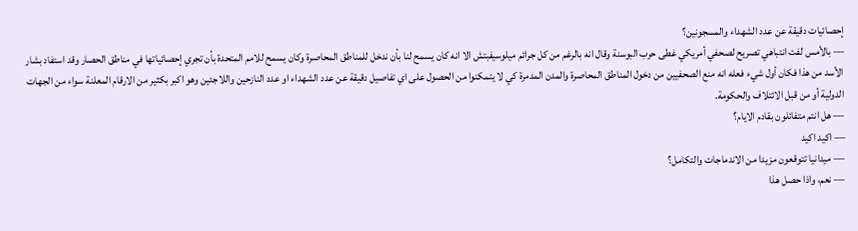إحصائيات دقيقة عن عدد الشهداء والمسجونين؟
— بالأمس لفت انتباهي تصريح لصحفي أمريكي غطى حرب البوسنة وقال انه بالرغم من كل جرائم ميلوسيفبتش الا انه كان يسمح لنا بأن ندخل للمناطق المحاصرة وكان يسمح للامم المتحدة بأن تجري إحصائياتها في مناطق الحصار وقد استفاد بشار الأسد من هذا فكان أول شيء فعله انه منع الصحفيين من دخول المناطق المحاصرة والمدن المدمرة كي لا يتمكنوا من الحصول على اي تفاصيل دقيقة عن عدد الشهداء او عدد النازحين واللاجئين وهو اكبر بكثير من الارقام المعلنة سواء من الجهات الدولية أو من قبل الائتلاف والحكومة.
— هل انتم متفائلون بقادم الايام؟
— اكيد اكيد
— ميدانيا تتوقعون مزيدا من الاندماجات والتكامل؟
— نعم، واذا حصل هذا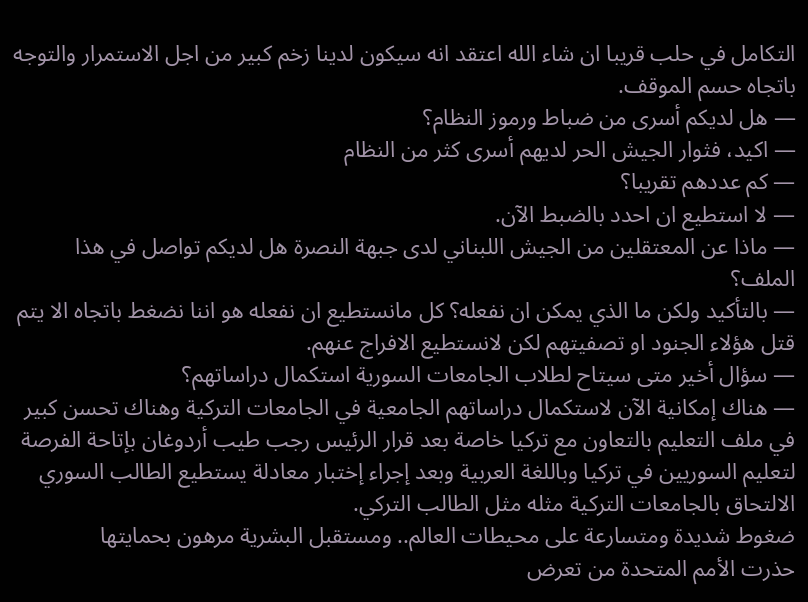التكامل في حلب قريبا ان شاء الله اعتقد انه سيكون لدينا زخم كبير من اجل الاستمرار والتوجه باتجاه حسم الموقف.
— هل لديكم أسرى من ضباط ورموز النظام؟
— اكيد، فثوار الجيش الحر لديهم أسرى كثر من النظام
— كم عددهم تقريبا؟
— لا استطيع ان احدد بالضبط الآن.
— ماذا عن المعتقلين من الجيش اللبناني لدى جبهة النصرة هل لديكم تواصل في هذا الملف؟
— بالتأكيد ولكن ما الذي يمكن ان نفعله؟ كل مانستطيع ان نفعله هو اننا نضغط باتجاه الا يتم قتل هؤلاء الجنود او تصفيتهم لكن لانستطيع الافراج عنهم.
— سؤال أخير متى سيتاح لطلاب الجامعات السورية استكمال دراساتهم؟
— هناك إمكانية الآن لاستكمال دراساتهم الجامعية في الجامعات التركية وهناك تحسن كبير في ملف التعليم بالتعاون مع تركيا خاصة بعد قرار الرئيس رجب طيب أردوغان بإتاحة الفرصة لتعليم السوريين في تركيا وباللغة العربية وبعد إجراء إختبار معادلة يستطيع الطالب السوري الالتحاق بالجامعات التركية مثله مثل الطالب التركي.
ضغوط شديدة ومتسارعة على محيطات العالم.. ومستقبل البشرية مرهون بحمايتها
حذرت الأمم المتحدة من تعرض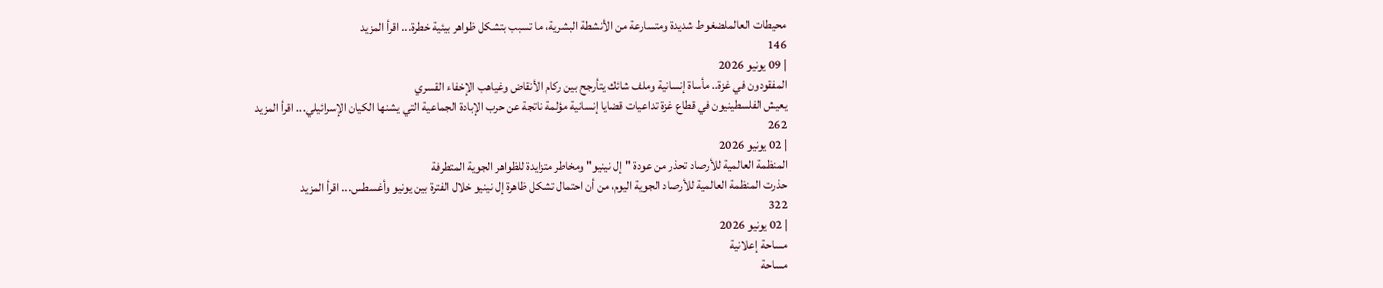محيطات العالملضغوط شديدة ومتسارعة من الأنشطة البشرية، ما تسبب بتشكل ظواهر بيئية خطرة... اقرأ المزيد
146
| 09 يونيو 2026
المفقودون في غزة.. مأساة إنسانية وملف شائك يتأرجح بين ركام الأنقاض وغياهب الإخفاء القسري
يعيش الفلسطينيون في قطاع غزة تداعيات قضايا إنسانية مؤلمة ناتجة عن حرب الإبادة الجماعية التي يشنها الكيان الإسرائيلي... اقرأ المزيد
262
| 02 يونيو 2026
المنظمة العالمية للأرصاد تحذر من عودة "إل نينيو" ومخاطر متزايدة للظواهر الجوية المتطرفة
حذرت المنظمة العالمية للأرصاد الجوية اليوم، من أن احتمال تشكل ظاهرة إل نينيو خلال الفترة بين يونيو وأغسطس... اقرأ المزيد
322
| 02 يونيو 2026
مساحة إعلانية
مساحة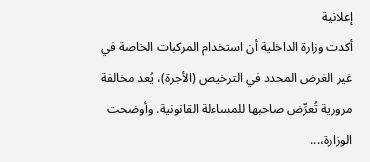إعلانية
أكدت وزارة الداخلية أن استخدام المركبات الخاصة في غير الغرض المحدد في الترخيص (الأجرة)، يُعد مخالفة مرورية تُعرِّض صاحبها للمساءلة القانونية. وأوضحت الوزارة،...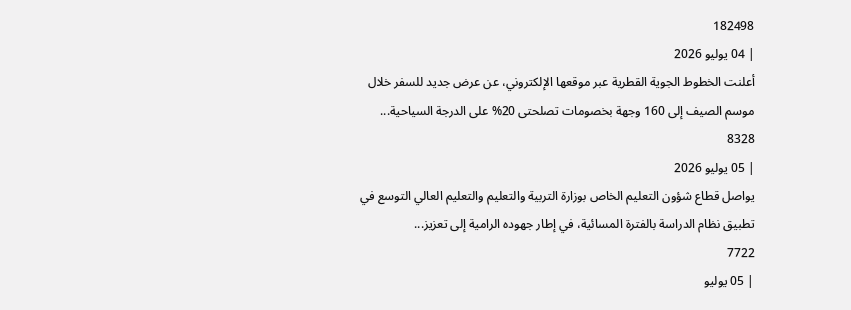182498
| 04 يوليو 2026
أعلنت الخطوط الجوية القطرية عبر موقعها الإلكتروني، عن عرض جديد للسفر خلال موسم الصيف إلى 160 وجهة بخصومات تصلحتى 20% على الدرجة السياحية...
8328
| 05 يوليو 2026
يواصل قطاع شؤون التعليم الخاص بوزارة التربية والتعليم والتعليم العالي التوسع في تطبيق نظام الدراسة بالفترة المسائية، في إطار جهوده الرامية إلى تعزيز...
7722
| 05 يوليو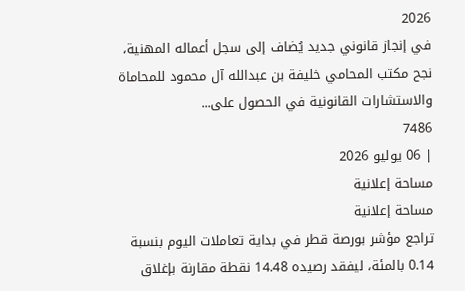2026
في إنجاز قانوني جديد يُضاف إلى سجل أعماله المهنية، نجح مكتب المحامي خليفة بن عبدالله آل محمود للمحاماة والاستشارات القانونية في الحصول على...
7486
| 06 يوليو 2026
مساحة إعلانية
مساحة إعلانية
تراجع مؤشر بورصة قطر في بداية تعاملات اليوم بنسبة 0.14 بالمئة، ليفقد رصيده 14.48 نقطة مقارنة بإغلاق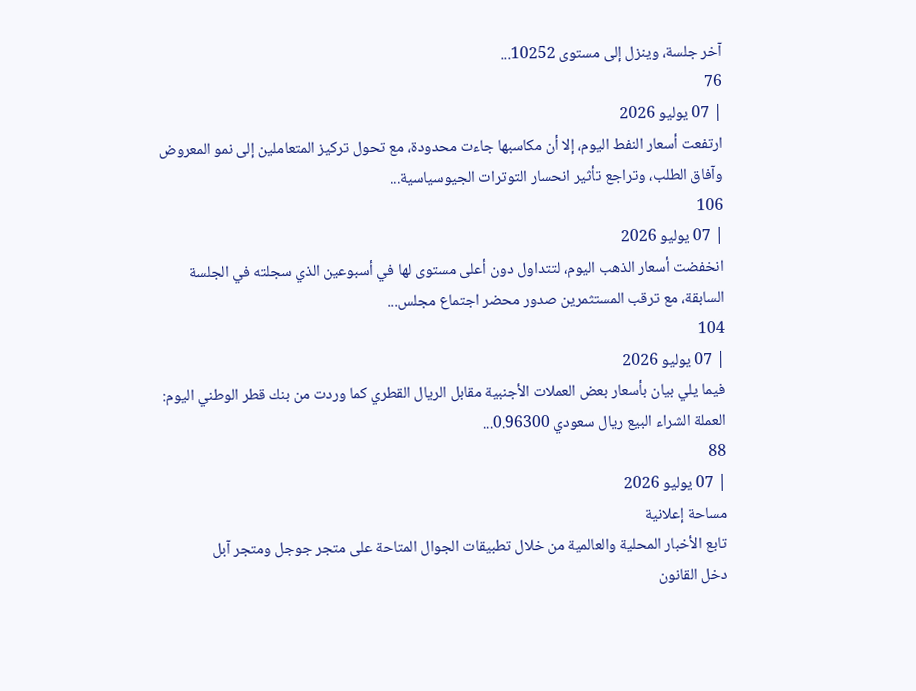آخر جلسة، وينزل إلى مستوى 10252...
76
| 07 يوليو 2026
ارتفعت أسعار النفط اليوم، إلا أن مكاسبها جاءت محدودة، مع تحول تركيز المتعاملين إلى نمو المعروض وآفاق الطلب، وتراجع تأثير انحسار التوترات الجيوسياسية...
106
| 07 يوليو 2026
انخفضت أسعار الذهب اليوم، لتتداول دون أعلى مستوى لها في أسبوعين الذي سجلته في الجلسة السابقة، مع ترقب المستثمرين صدور محضر اجتماع مجلس...
104
| 07 يوليو 2026
فيما يلي بيان بأسعار بعض العملات الأجنبية مقابل الريال القطري كما وردت من بنك قطر الوطني اليوم: العملة الشراء البيع ريال سعودي 0.96300...
88
| 07 يوليو 2026
مساحة إعلانية
تابع الأخبار المحلية والعالمية من خلال تطبيقات الجوال المتاحة على متجر جوجل ومتجر آبل
دخل القانون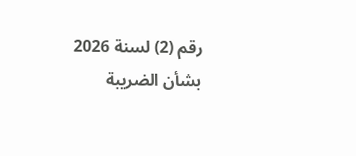رقم (2) لسنة 2026 بشأن الضريبة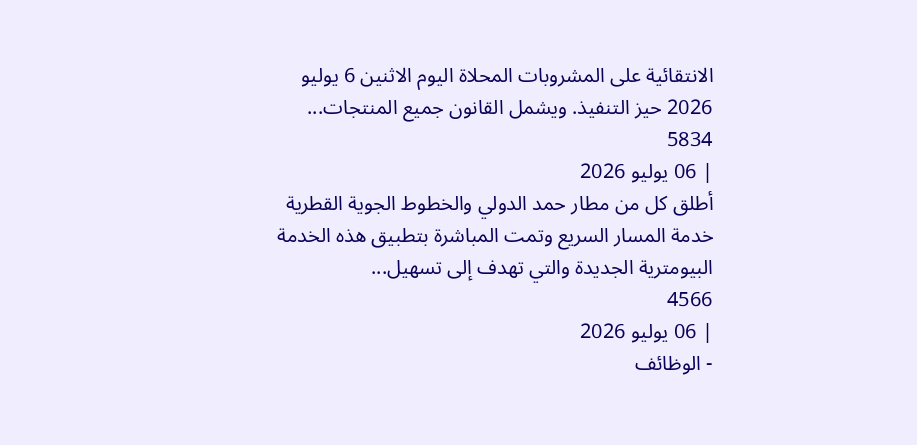الانتقائية على المشروبات المحلاة اليوم الاثنين 6 يوليو 2026 حيز التنفيذ. ويشمل القانون جميع المنتجات...
5834
| 06 يوليو 2026
أطلق كل من مطار حمد الدولي والخطوط الجوية القطرية خدمة المسار السريع وتمت المباشرة بتطبيق هذه الخدمة البيومترية الجديدة والتي تهدف إلى تسهيل...
4566
| 06 يوليو 2026
- الوظائف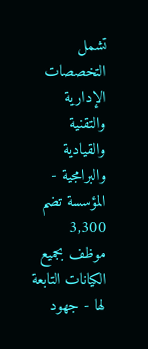تشمل التخصصات الإدارية والتقنية والقيادية والبرامجية - المؤسسة تضم 3,300 موظف بجميع الكيانات التابعة لها - جهود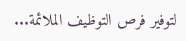لتوفير فرص التوظيف الملائمة...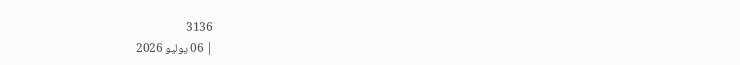3136
| 06 يوليو 2026